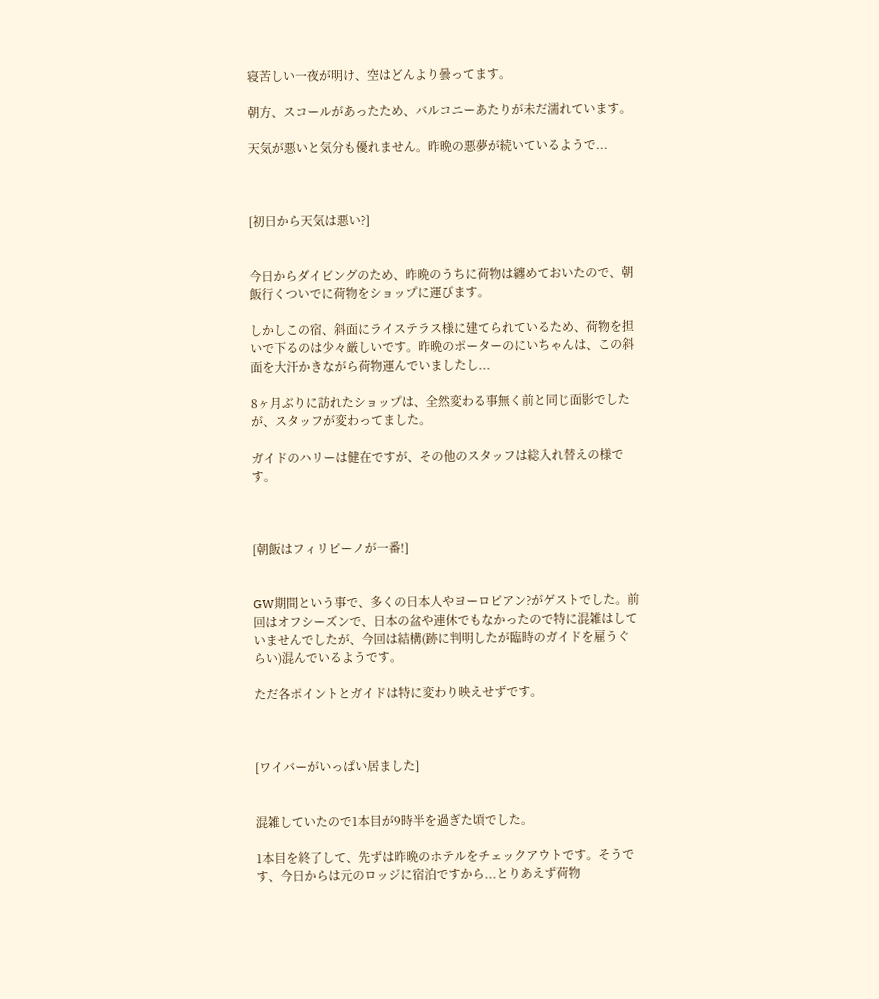寝苦しい一夜が明け、空はどんより曇ってます。

朝方、スコールがあったため、バルコニーあたりが未だ濡れています。

天気が悪いと気分も優れません。昨晩の悪夢が続いているようで...



[初日から天気は悪い?]


今日からダイビングのため、昨晩のうちに荷物は纏めておいたので、朝飯行くついでに荷物をショップに運びます。

しかしこの宿、斜面にライステラス様に建てられているため、荷物を担いで下るのは少々厳しいです。昨晩のポーターのにいちゃんは、この斜面を大汗かきながら荷物運んでいましたし...

8ヶ月ぶりに訪れたショップは、全然変わる事無く前と同じ面影でしたが、スタッフが変わってました。

ガイドのハリーは健在ですが、その他のスタッフは総入れ替えの様です。



[朝飯はフィリピーノが一番!]


GW期間という事で、多くの日本人やヨーロピアン?がゲストでした。前回はオフシーズンで、日本の盆や連休でもなかったので特に混雑はしていませんでしたが、今回は結構(跡に判明したが臨時のガイドを雇うぐらい)混んでいるようです。

ただ各ポイントとガイドは特に変わり映えせずです。



[ワイバーがいっぱい居ました]


混雑していたので1本目が9時半を過ぎた頃でした。

1本目を終了して、先ずは昨晩のホテルをチェックアウトです。そうです、今日からは元のロッジに宿泊ですから...とりあえず荷物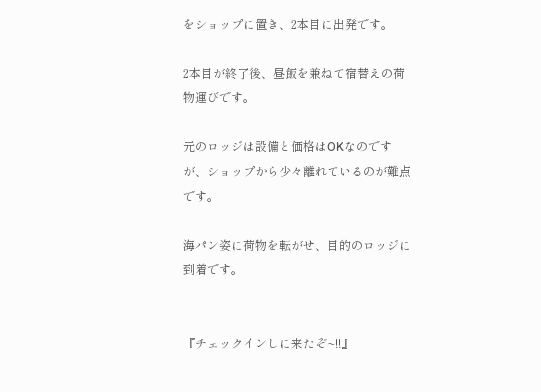をショップに置き、2本目に出発です。

2本目が終了後、昼飯を兼ねて宿替えの荷物運びです。

元のロッジは設備と価格はOKなのですが、ショップから少々離れているのが難点です。

海パン姿に荷物を転がせ、目的のロッジに到着です。


『チェックインしに来たぞ~!!』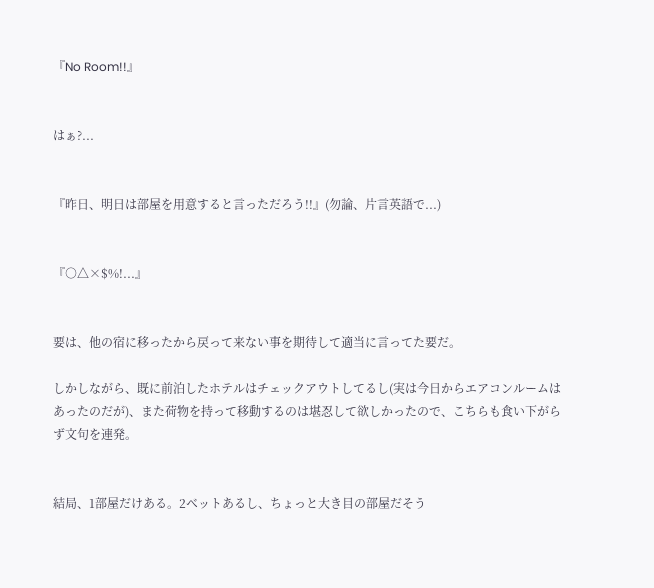『No Room!!』


はぁ?...


『昨日、明日は部屋を用意すると言っただろう!!』(勿論、片言英語で...)


『○△×$%!...』


要は、他の宿に移ったから戻って来ない事を期待して適当に言ってた要だ。

しかしながら、既に前泊したホテルはチェックアウトしてるし(実は今日からエアコンルームはあったのだが)、また荷物を持って移動するのは堪忍して欲しかったので、こちらも食い下がらず文句を連発。


結局、1部屋だけある。2ベットあるし、ちょっと大き目の部屋だそう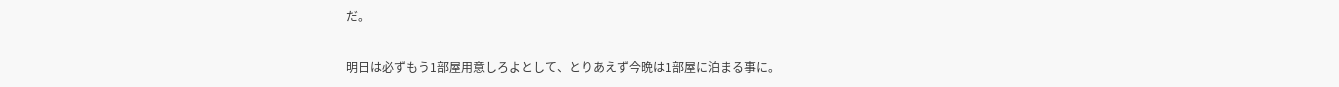だ。

明日は必ずもう1部屋用意しろよとして、とりあえず今晩は1部屋に泊まる事に。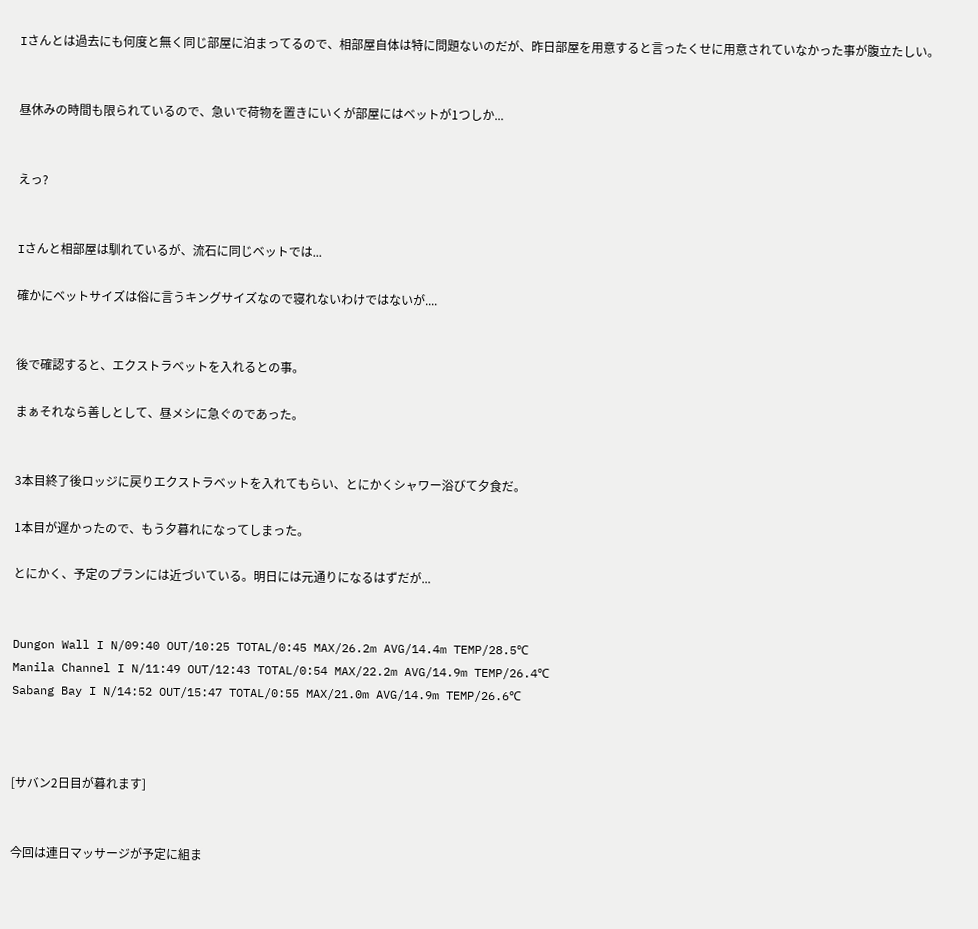Iさんとは過去にも何度と無く同じ部屋に泊まってるので、相部屋自体は特に問題ないのだが、昨日部屋を用意すると言ったくせに用意されていなかった事が腹立たしい。


昼休みの時間も限られているので、急いで荷物を置きにいくが部屋にはベットが1つしか...


えっ?


Iさんと相部屋は馴れているが、流石に同じベットでは...

確かにベットサイズは俗に言うキングサイズなので寝れないわけではないが....


後で確認すると、エクストラベットを入れるとの事。

まぁそれなら善しとして、昼メシに急ぐのであった。


3本目終了後ロッジに戻りエクストラベットを入れてもらい、とにかくシャワー浴びて夕食だ。

1本目が遅かったので、もう夕暮れになってしまった。

とにかく、予定のプランには近づいている。明日には元通りになるはずだが...


Dungon Wall I N/09:40 OUT/10:25 TOTAL/0:45 MAX/26.2m AVG/14.4m TEMP/28.5℃
Manila Channel I N/11:49 OUT/12:43 TOTAL/0:54 MAX/22.2m AVG/14.9m TEMP/26.4℃
Sabang Bay I N/14:52 OUT/15:47 TOTAL/0:55 MAX/21.0m AVG/14.9m TEMP/26.6℃



[サバン2日目が暮れます]


今回は連日マッサージが予定に組ま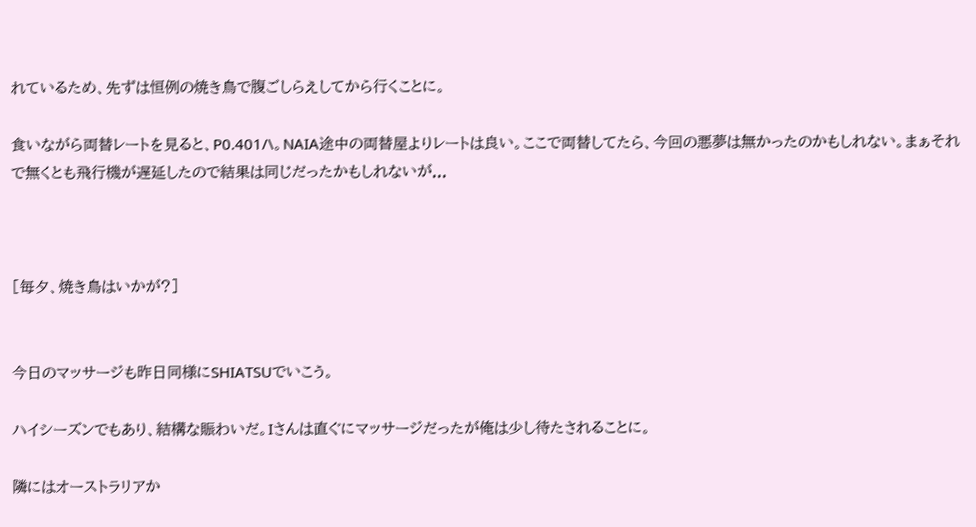れているため、先ずは恒例の焼き鳥で腹ごしらえしてから行くことに。

食いながら両替レートを見ると、P0.401/\。NAIA途中の両替屋よりレートは良い。ここで両替してたら、今回の悪夢は無かったのかもしれない。まぁそれで無くとも飛行機が遅延したので結果は同じだったかもしれないが...



[毎夕、焼き鳥はいかが?]


今日のマッサージも昨日同様にSHIATSUでいこう。

ハイシーズンでもあり、結構な賑わいだ。Iさんは直ぐにマッサージだったが俺は少し待たされることに。

隣にはオーストラリアか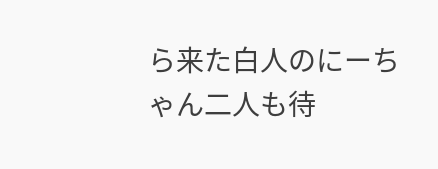ら来た白人のにーちゃん二人も待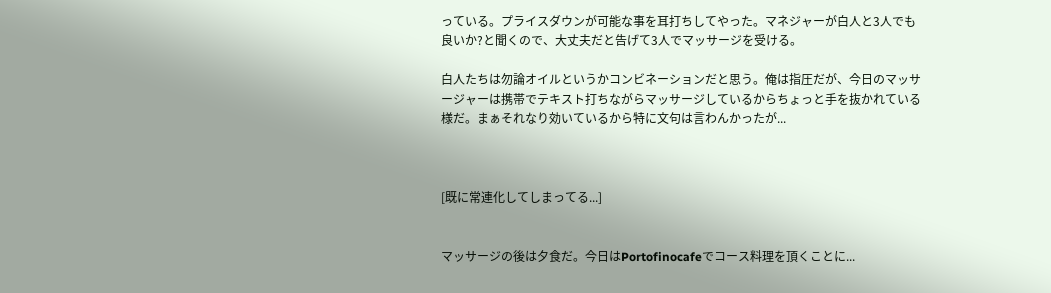っている。プライスダウンが可能な事を耳打ちしてやった。マネジャーが白人と3人でも良いか?と聞くので、大丈夫だと告げて3人でマッサージを受ける。

白人たちは勿論オイルというかコンビネーションだと思う。俺は指圧だが、今日のマッサージャーは携帯でテキスト打ちながらマッサージしているからちょっと手を抜かれている様だ。まぁそれなり効いているから特に文句は言わんかったが...



[既に常連化してしまってる...]


マッサージの後は夕食だ。今日はPortofinocafeでコース料理を頂くことに...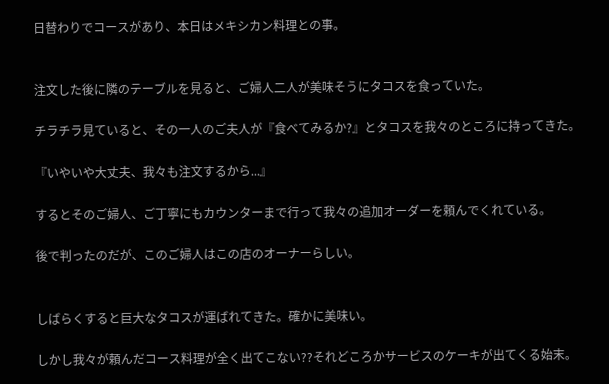日替わりでコースがあり、本日はメキシカン料理との事。


注文した後に隣のテーブルを見ると、ご婦人二人が美味そうにタコスを食っていた。

チラチラ見ていると、その一人のご夫人が『食べてみるか?』とタコスを我々のところに持ってきた。

『いやいや大丈夫、我々も注文するから...』

するとそのご婦人、ご丁寧にもカウンターまで行って我々の追加オーダーを頼んでくれている。

後で判ったのだが、このご婦人はこの店のオーナーらしい。


しばらくすると巨大なタコスが運ばれてきた。確かに美味い。

しかし我々が頼んだコース料理が全く出てこない??それどころかサービスのケーキが出てくる始末。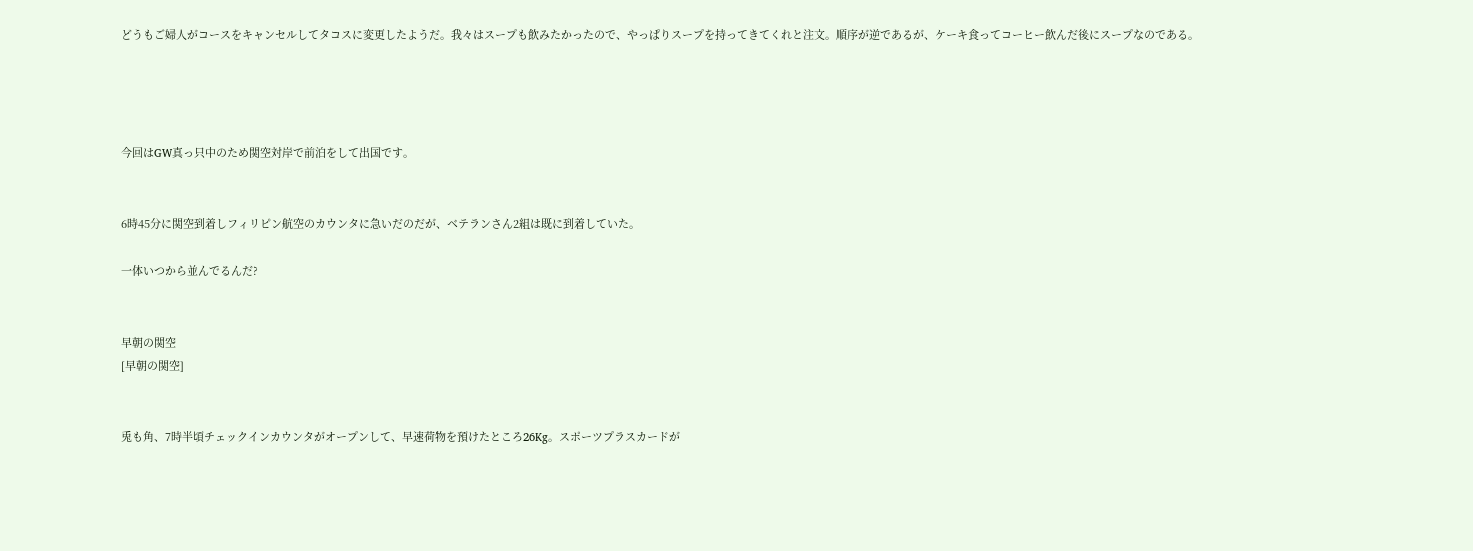どうもご婦人がコースをキャンセルしてタコスに変更したようだ。我々はスープも飲みたかったので、やっぱりスープを持ってきてくれと注文。順序が逆であるが、ケーキ食ってコーヒー飲んだ後にスープなのである。




今回はGW真っ只中のため関空対岸で前泊をして出国です。


6時45分に関空到着しフィリピン航空のカウンタに急いだのだが、ベテランさん2組は既に到着していた。

一体いつから並んでるんだ?


早朝の関空
[早朝の関空]


兎も角、7時半頃チェックインカウンタがオープンして、早速荷物を預けたところ26Kg。スポーツプラスカードが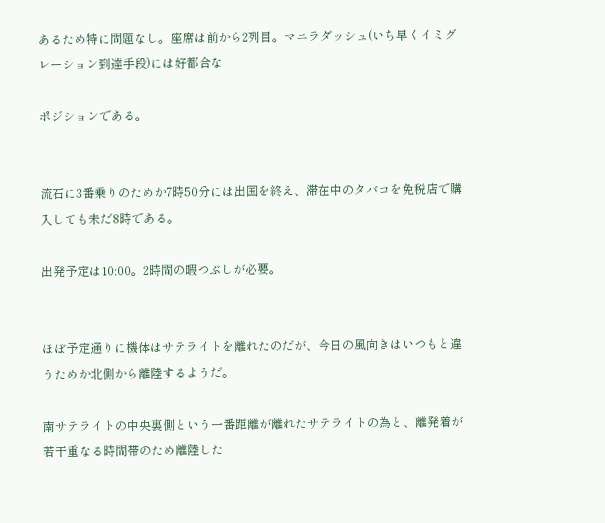あるため特に問題なし。座席は前から2列目。マニラダッシュ(いち早くイミグレーション到達手段)には好都合な

ポジションである。


流石に3番乗りのためか7時50分には出国を終え、滞在中のタバコを免税店で購入しても未だ8時である。

出発予定は10:00。2時間の暇つぶしが必要。


ほぼ予定通りに機体はサテライトを離れたのだが、今日の風向きはいつもと違うためか北側から離陸するようだ。

南サテライトの中央裏側という一番距離が離れたサテライトの為と、離発着が若干重なる時間帯のため離陸した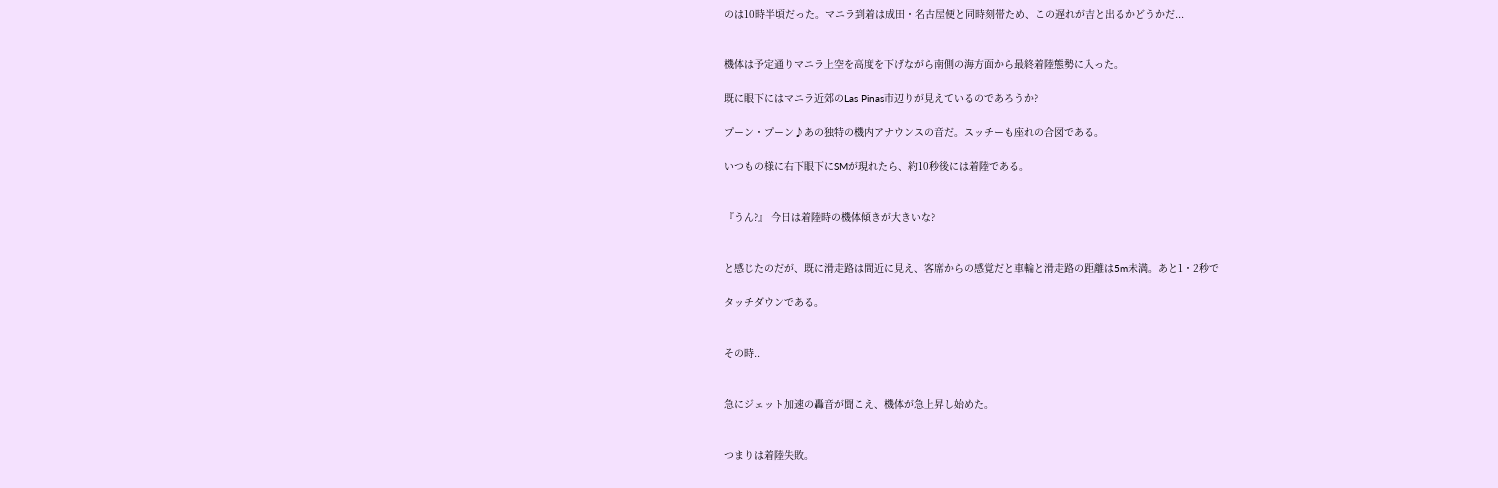のは10時半頃だった。マニラ到着は成田・名古屋便と同時刻帯ため、この遅れが吉と出るかどうかだ...


機体は予定通りマニラ上空を高度を下げながら南側の海方面から最終着陸態勢に入った。

既に眼下にはマニラ近郊のLas Pinas市辺りが見えているのであろうか?

プーン・プーン♪あの独特の機内アナウンスの音だ。スッチーも座れの合図である。

いつもの様に右下眼下にSMが現れたら、約10秒後には着陸である。


『うん?』 今日は着陸時の機体傾きが大きいな?


と感じたのだが、既に滑走路は間近に見え、客席からの感覚だと車輪と滑走路の距離は5m未満。あと1・2秒で

タッチダウンである。


その時..


急にジェット加速の轟音が聞こえ、機体が急上昇し始めた。


つまりは着陸失敗。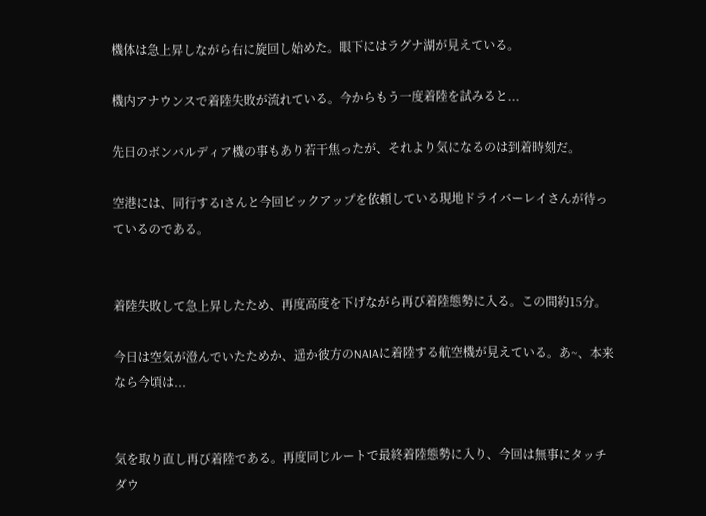機体は急上昇しながら右に旋回し始めた。眼下にはラグナ湖が見えている。

機内アナウンスで着陸失敗が流れている。今からもう一度着陸を試みると...

先日のボンバルディア機の事もあり若干焦ったが、それより気になるのは到着時刻だ。

空港には、同行するIさんと今回ピックアップを依頼している現地ドライバーレイさんが待っているのである。


着陸失敗して急上昇したため、再度高度を下げながら再び着陸態勢に入る。この間約15分。

今日は空気が澄んでいたためか、遥か彼方のNAIAに着陸する航空機が見えている。あ~、本来なら今頃は...


気を取り直し再び着陸である。再度同じルートで最終着陸態勢に入り、今回は無事にタッチダウ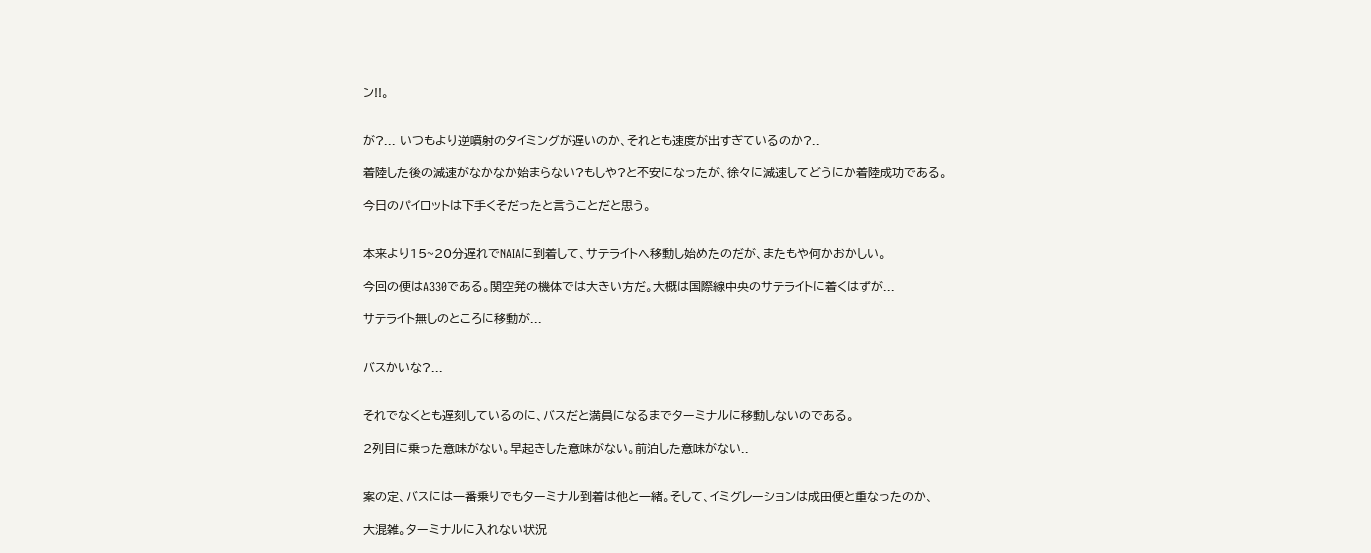ン!!。


が?... いつもより逆噴射のタイミングが遅いのか、それとも速度が出すぎているのか?..

着陸した後の減速がなかなか始まらない?もしや?と不安になったが、徐々に減速してどうにか着陸成功である。

今日のパイロットは下手くそだったと言うことだと思う。


本来より15~20分遅れでNAIAに到着して、サテライトへ移動し始めたのだが、またもや何かおかしい。

今回の便はA330である。関空発の機体では大きい方だ。大概は国際線中央のサテライトに着くはずが...

サテライト無しのところに移動が...


バスかいな?...


それでなくとも遅刻しているのに、バスだと満員になるまでターミナルに移動しないのである。

2列目に乗った意味がない。早起きした意味がない。前泊した意味がない..


案の定、バスには一番乗りでもターミナル到着は他と一緒。そして、イミグレーションは成田便と重なったのか、

大混雑。ターミナルに入れない状況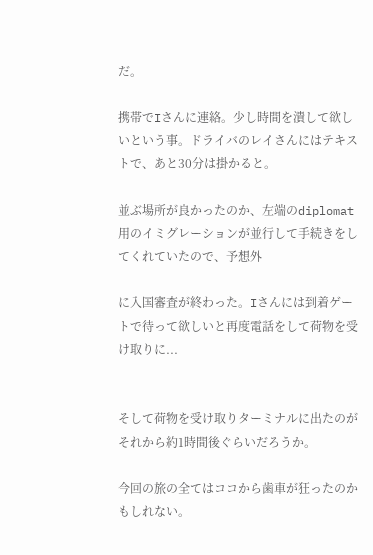だ。

携帯でIさんに連絡。少し時間を潰して欲しいという事。ドライバのレイさんにはテキストで、あと30分は掛かると。

並ぶ場所が良かったのか、左端のdiplomat用のイミグレーションが並行して手続きをしてくれていたので、予想外

に入国審査が終わった。Iさんには到着ゲートで待って欲しいと再度電話をして荷物を受け取りに...


そして荷物を受け取りターミナルに出たのがそれから約1時間後ぐらいだろうか。

今回の旅の全てはココから歯車が狂ったのかもしれない。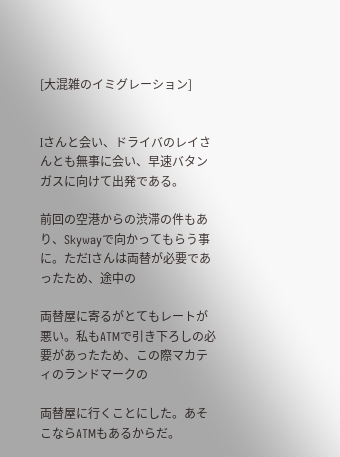[大混雑のイミグレーション]


Iさんと会い、ドライバのレイさんとも無事に会い、早速バタンガスに向けて出発である。

前回の空港からの渋滞の件もあり、Skywayで向かってもらう事に。ただIさんは両替が必要であったため、途中の

両替屋に寄るがとてもレートが悪い。私もATMで引き下ろしの必要があったため、この際マカティのランドマークの

両替屋に行くことにした。あそこならATMもあるからだ。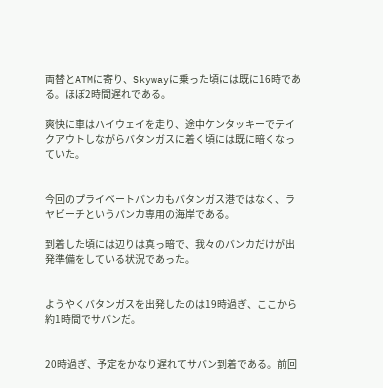両替とATMに寄り、Skywayに乗った頃には既に16時である。ほぼ2時間遅れである。

爽快に車はハイウェイを走り、途中ケンタッキーでテイクアウトしながらバタンガスに着く頃には既に暗くなっていた。


今回のプライベートバンカもバタンガス港ではなく、ラヤビーチというバンカ専用の海岸である。

到着した頃には辺りは真っ暗で、我々のバンカだけが出発準備をしている状況であった。


ようやくバタンガスを出発したのは19時過ぎ、ここから約1時間でサバンだ。


20時過ぎ、予定をかなり遅れてサバン到着である。前回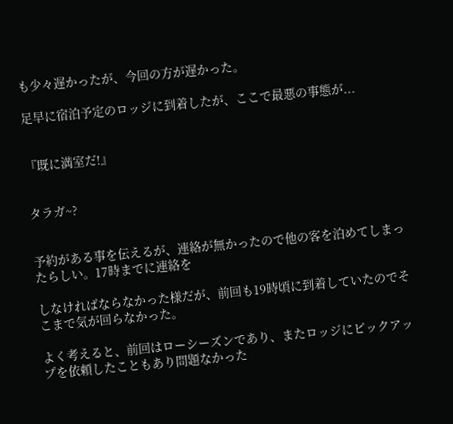も少々遅かったが、今回の方が遅かった。

足早に宿泊予定のロッジに到着したが、ここで最悪の事態が...


『既に満室だ!』


タラガ~?


予約がある事を伝えるが、連絡が無かったので他の客を泊めてしまったらしい。17時までに連絡を

しなければならなかった様だが、前回も19時頃に到着していたのでそこまで気が回らなかった。

よく考えると、前回はローシーズンであり、またロッジにピックアップを依頼したこともあり問題なかった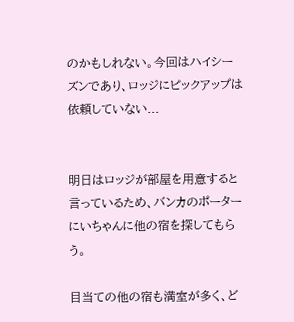のかもしれない。今回はハイシーズンであり、ロッジにピックアップは依頼していない...


明日はロッジが部屋を用意すると言っているため、バンカのポーターにいちゃんに他の宿を探してもらう。

目当ての他の宿も満室が多く、ど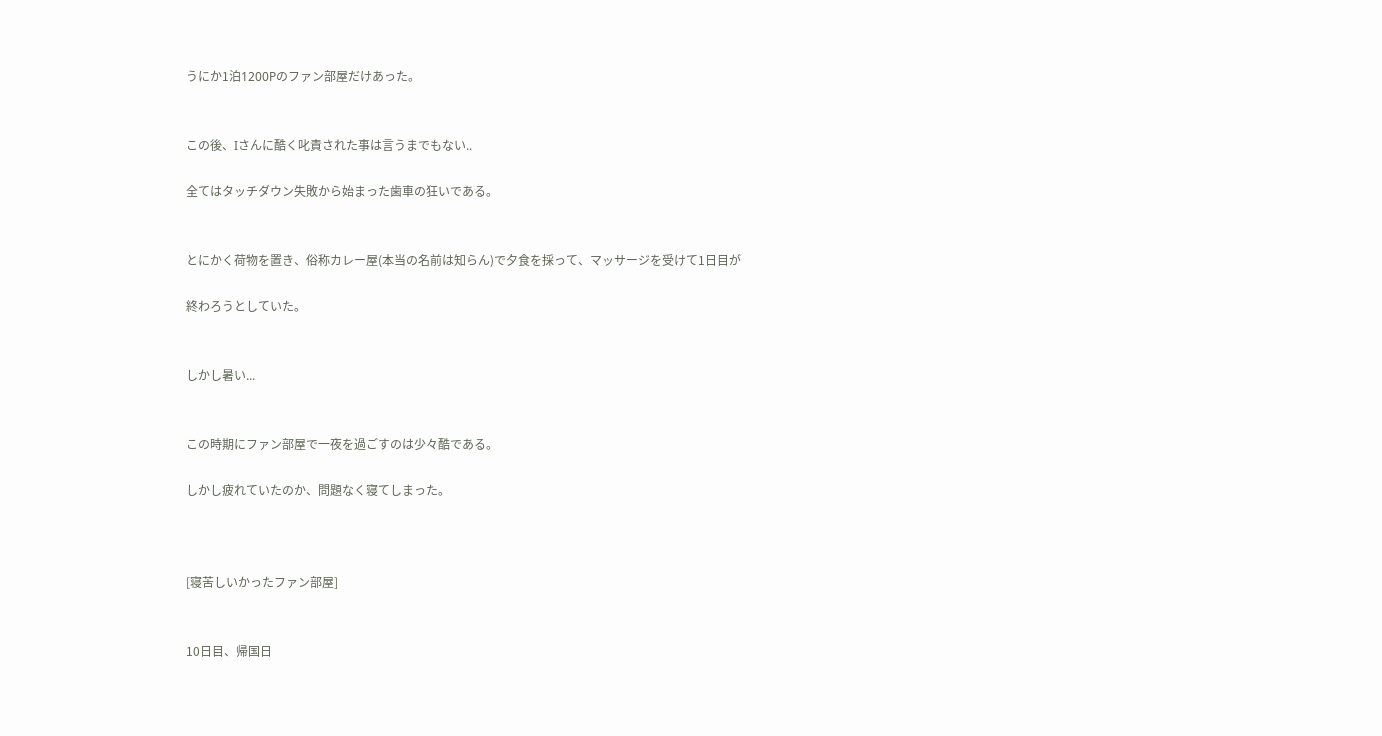うにか1泊1200Pのファン部屋だけあった。


この後、Iさんに酷く叱責された事は言うまでもない..

全てはタッチダウン失敗から始まった歯車の狂いである。


とにかく荷物を置き、俗称カレー屋(本当の名前は知らん)で夕食を採って、マッサージを受けて1日目が

終わろうとしていた。


しかし暑い...


この時期にファン部屋で一夜を過ごすのは少々酷である。

しかし疲れていたのか、問題なく寝てしまった。



[寝苦しいかったファン部屋]


10日目、帰国日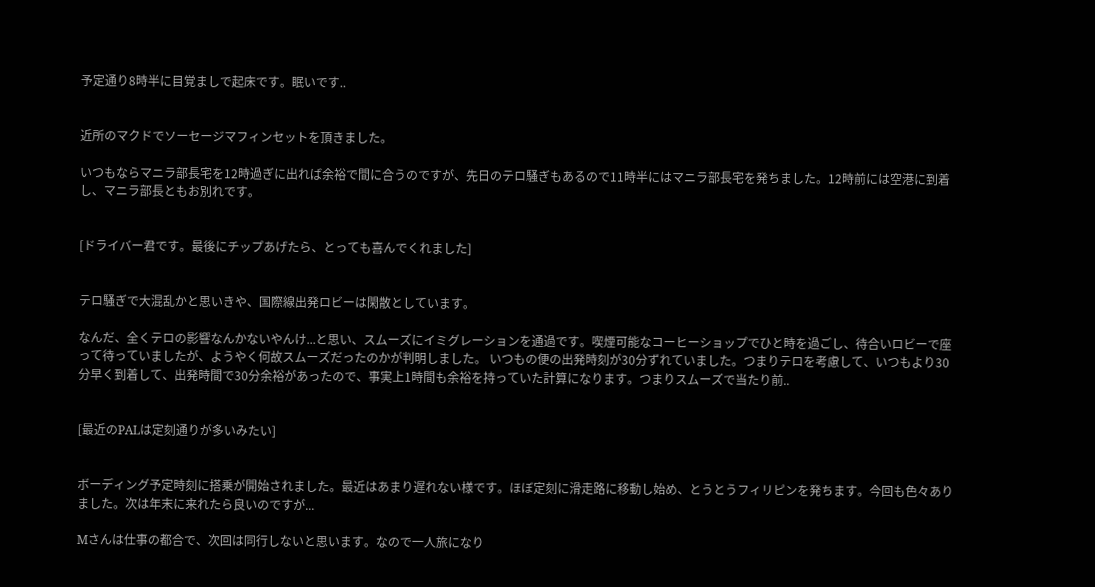予定通り8時半に目覚ましで起床です。眠いです..


近所のマクドでソーセージマフィンセットを頂きました。

いつもならマニラ部長宅を12時過ぎに出れば余裕で間に合うのですが、先日のテロ騒ぎもあるので11時半にはマニラ部長宅を発ちました。12時前には空港に到着し、マニラ部長ともお別れです。


[ドライバー君です。最後にチップあげたら、とっても喜んでくれました]


テロ騒ぎで大混乱かと思いきや、国際線出発ロビーは閑散としています。

なんだ、全くテロの影響なんかないやんけ...と思い、スムーズにイミグレーションを通過です。喫煙可能なコーヒーショップでひと時を過ごし、待合いロビーで座って待っていましたが、ようやく何故スムーズだったのかが判明しました。 いつもの便の出発時刻が30分ずれていました。つまりテロを考慮して、いつもより30分早く到着して、出発時間で30分余裕があったので、事実上1時間も余裕を持っていた計算になります。つまりスムーズで当たり前..


[最近のPALは定刻通りが多いみたい]


ボーディング予定時刻に搭乗が開始されました。最近はあまり遅れない様です。ほぼ定刻に滑走路に移動し始め、とうとうフィリピンを発ちます。今回も色々ありました。次は年末に来れたら良いのですが...

Mさんは仕事の都合で、次回は同行しないと思います。なので一人旅になり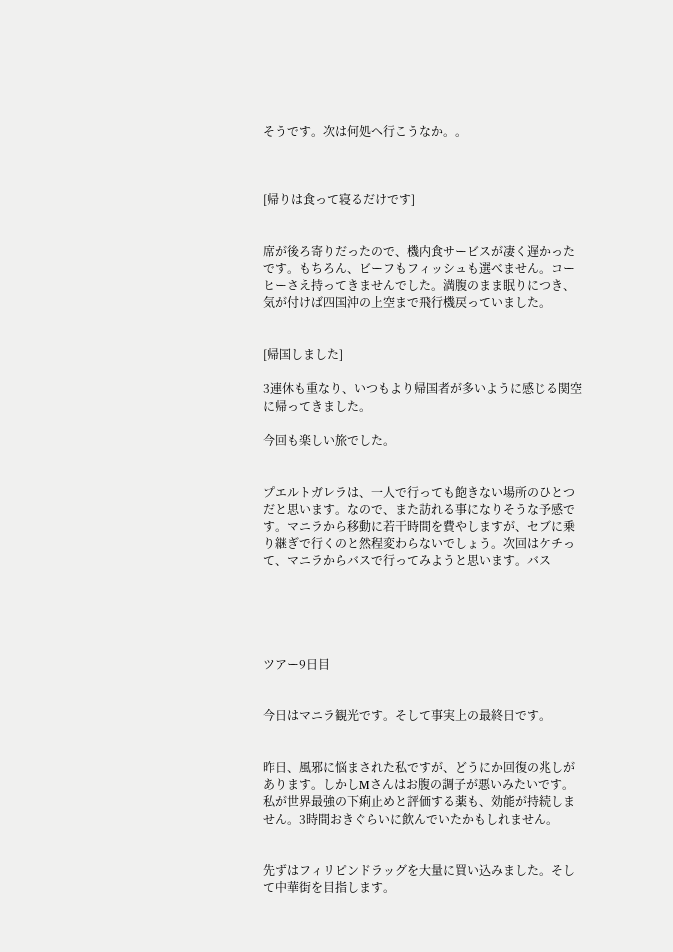そうです。次は何処へ行こうなか。。



[帰りは食って寝るだけです]


席が後ろ寄りだったので、機内食サービスが凄く遅かったです。もちろん、ビーフもフィッシュも選べません。コーヒーさえ持ってきませんでした。満腹のまま眠りにつき、気が付けば四国沖の上空まで飛行機戻っていました。


[帰国しました]

3連休も重なり、いつもより帰国者が多いように感じる関空に帰ってきました。

今回も楽しい旅でした。


プエルトガレラは、一人で行っても飽きない場所のひとつだと思います。なので、また訪れる事になりそうな予感です。マニラから移動に若干時間を費やしますが、セブに乗り継ぎで行くのと然程変わらないでしょう。次回はケチって、マニラからバスで行ってみようと思います。バス





ツアー9日目


今日はマニラ観光です。そして事実上の最終日です。


昨日、風邪に悩まされた私ですが、どうにか回復の兆しがあります。しかしMさんはお腹の調子が悪いみたいです。私が世界最強の下痢止めと評価する薬も、効能が持続しません。3時間おきぐらいに飲んでいたかもしれません。


先ずはフィリピンドラッグを大量に買い込みました。そして中華街を目指します。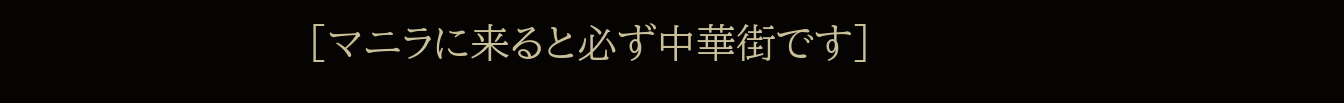[マニラに来ると必ず中華街です]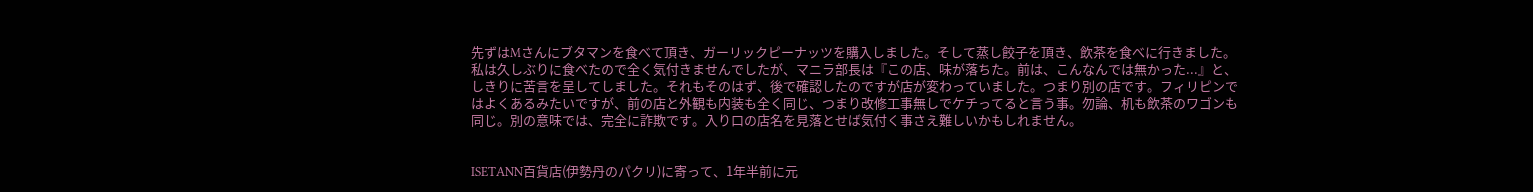先ずはMさんにブタマンを食べて頂き、ガーリックピーナッツを購入しました。そして蒸し餃子を頂き、飲茶を食べに行きました。私は久しぶりに食べたので全く気付きませんでしたが、マニラ部長は『この店、味が落ちた。前は、こんなんでは無かった...』と、しきりに苦言を呈してしました。それもそのはず、後で確認したのですが店が変わっていました。つまり別の店です。フィリピンではよくあるみたいですが、前の店と外観も内装も全く同じ、つまり改修工事無しでケチってると言う事。勿論、机も飲茶のワゴンも同じ。別の意味では、完全に詐欺です。入り口の店名を見落とせば気付く事さえ難しいかもしれません。


ISETANN百貨店(伊勢丹のパクリ)に寄って、1年半前に元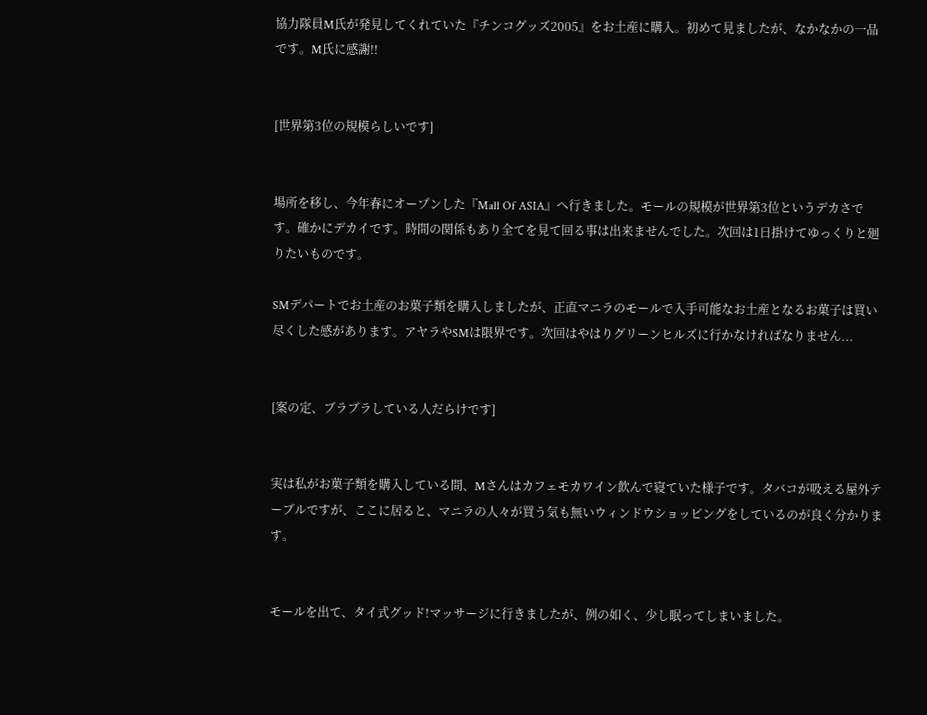協力隊員M氏が発見してくれていた『チンコグッズ2005』をお土産に購入。初めて見ましたが、なかなかの一品です。M氏に感謝!!


[世界第3位の規模らしいです]


場所を移し、今年春にオープンした『Mall Of ASIA』へ行きました。モールの規模が世界第3位というデカさです。確かにデカイです。時間の関係もあり全てを見て回る事は出来ませんでした。次回は1日掛けてゆっくりと廻りたいものです。

SMデパートでお土産のお菓子類を購入しましたが、正直マニラのモールで入手可能なお土産となるお菓子は買い尽くした感があります。アヤラやSMは限界です。次回はやはりグリーンヒルズに行かなければなりません...


[案の定、ブラブラしている人だらけです]


実は私がお菓子類を購入している間、Mさんはカフェモカワイン飲んで寝ていた様子です。タバコが吸える屋外テーブルですが、ここに居ると、マニラの人々が買う気も無いウィンドウショッピングをしているのが良く分かります。


モールを出て、タイ式グッド!マッサージに行きましたが、例の如く、少し眠ってしまいました。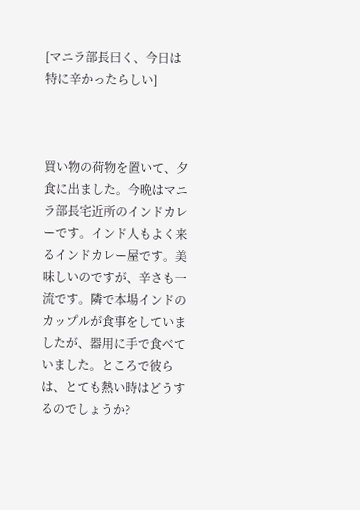[マニラ部長曰く、今日は特に辛かったらしい]



買い物の荷物を置いて、夕食に出ました。今晩はマニラ部長宅近所のインドカレーです。インド人もよく来るインドカレー屋です。美味しいのですが、辛さも一流です。隣で本場インドのカップルが食事をしていましたが、器用に手で食べていました。ところで彼らは、とても熱い時はどうするのでしょうか?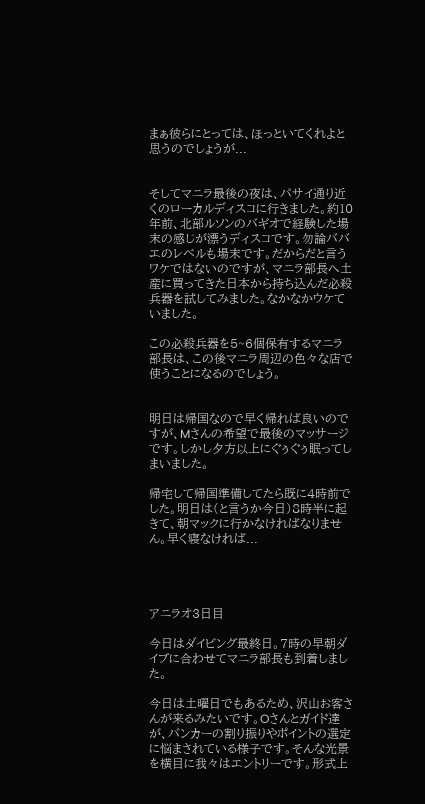まぁ彼らにとっては、ほっといてくれよと思うのでしょうが...


そしてマニラ最後の夜は、パサイ通り近くのローカルディスコに行きました。約10年前、北部ルソンのバギオで経験した場末の感じが漂うディスコです。勿論ババエのレベルも場末です。だからだと言うワケではないのですが、マニラ部長へ土産に買ってきた日本から持ち込んだ必殺兵器を試してみました。なかなかウケていました。

この必殺兵器を5~6個保有するマニラ部長は、この後マニラ周辺の色々な店で使うことになるのでしょう。


明日は帰国なので早く帰れば良いのですが、Mさんの希望で最後のマッサージです。しかし夕方以上にぐぅぐぅ眠ってしまいました。

帰宅して帰国準備してたら既に4時前でした。明日は(と言うか今日)8時半に起きて、朝マックに行かなければなりません。早く寝なければ...




アニラオ3日目

今日はダイビング最終日。7時の早朝ダイブに合わせてマニラ部長も到着しました。

今日は土曜日でもあるため、沢山お客さんが来るみたいです。Oさんとガイド達が、バンカーの割り振りやポイントの選定に悩まされている様子です。そんな光景を横目に我々はエントリーです。形式上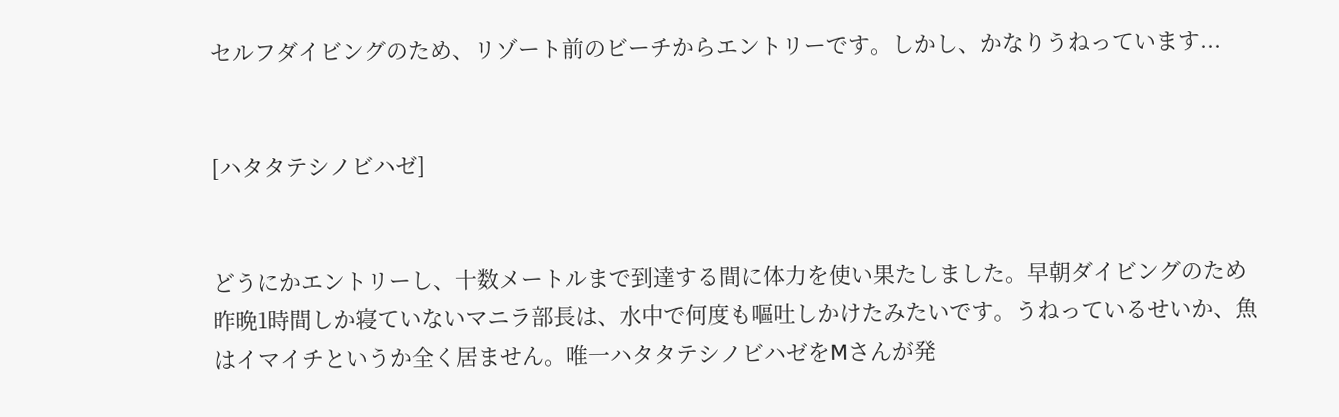セルフダイビングのため、リゾート前のビーチからエントリーです。しかし、かなりうねっています...


[ハタタテシノビハゼ]


どうにかエントリーし、十数メートルまで到達する間に体力を使い果たしました。早朝ダイビングのため昨晩1時間しか寝ていないマニラ部長は、水中で何度も嘔吐しかけたみたいです。うねっているせいか、魚はイマイチというか全く居ません。唯一ハタタテシノビハゼをMさんが発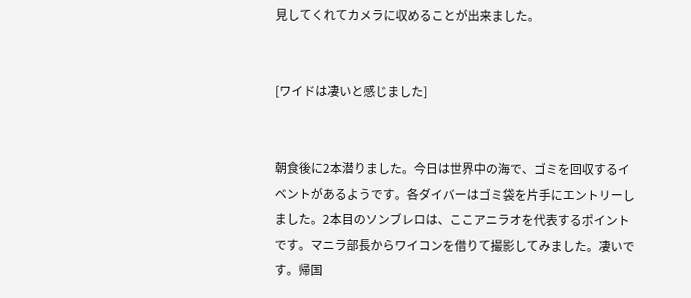見してくれてカメラに収めることが出来ました。


[ワイドは凄いと感じました]


朝食後に2本潜りました。今日は世界中の海で、ゴミを回収するイベントがあるようです。各ダイバーはゴミ袋を片手にエントリーしました。2本目のソンブレロは、ここアニラオを代表するポイントです。マニラ部長からワイコンを借りて撮影してみました。凄いです。帰国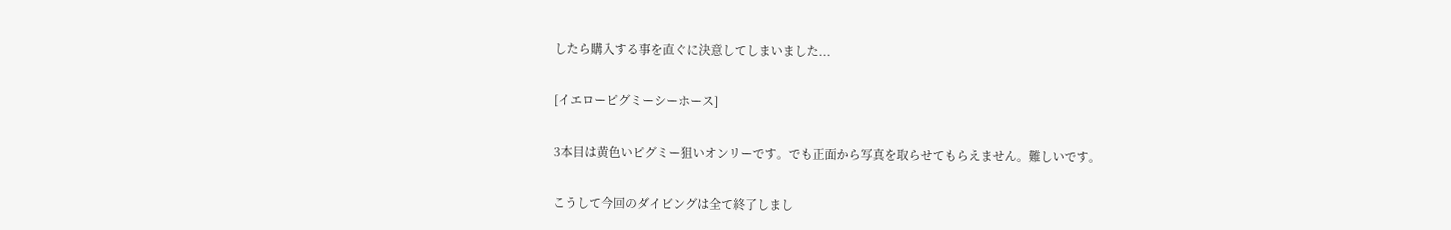したら購入する事を直ぐに決意してしまいました...


[イエローピグミーシーホース]


3本目は黄色いピグミー狙いオンリーです。でも正面から写真を取らせてもらえません。難しいです。


こうして今回のダイビングは全て終了しまし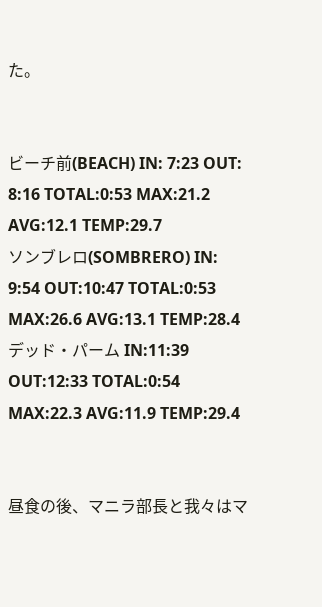た。


ビーチ前(BEACH) IN: 7:23 OUT: 8:16 TOTAL:0:53 MAX:21.2 AVG:12.1 TEMP:29.7
ソンブレロ(SOMBRERO) IN: 9:54 OUT:10:47 TOTAL:0:53 MAX:26.6 AVG:13.1 TEMP:28.4
デッド・パーム IN:11:39 OUT:12:33 TOTAL:0:54 MAX:22.3 AVG:11.9 TEMP:29.4


昼食の後、マニラ部長と我々はマ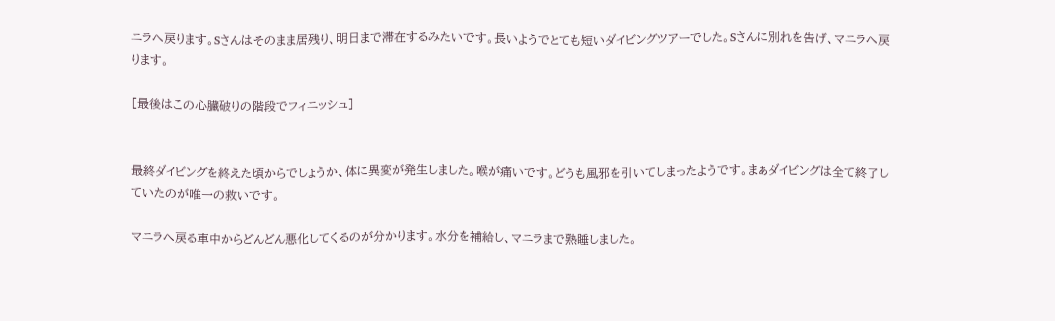ニラへ戻ります。Sさんはそのまま居残り、明日まで滞在するみたいです。長いようでとても短いダイビングツアーでした。Sさんに別れを告げ、マニラへ戻ります。

[最後はこの心臓破りの階段でフィニッシュ]


最終ダイビングを終えた頃からでしょうか、体に異変が発生しました。喉が痛いです。どうも風邪を引いてしまったようです。まぁダイビングは全て終了していたのが唯一の救いです。

マニラへ戻る車中からどんどん悪化してくるのが分かります。水分を補給し、マニラまで熟睡しました。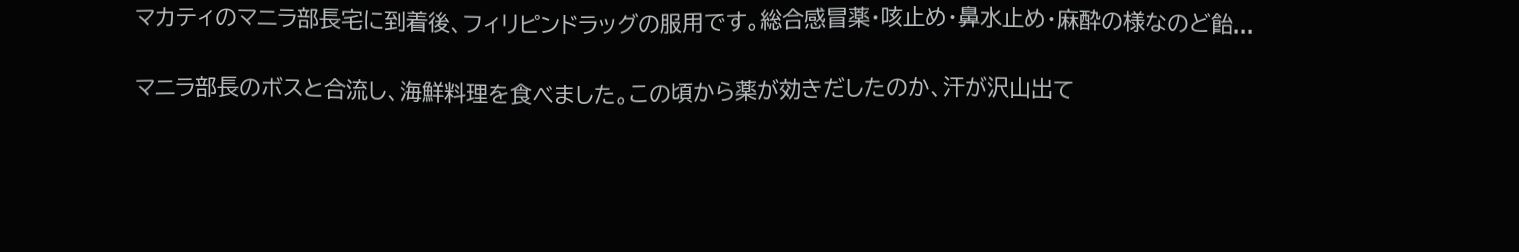マカティのマニラ部長宅に到着後、フィリピンドラッグの服用です。総合感冒薬・咳止め・鼻水止め・麻酔の様なのど飴...

マニラ部長のボスと合流し、海鮮料理を食べました。この頃から薬が効きだしたのか、汗が沢山出て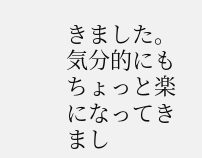きました。気分的にもちょっと楽になってきまし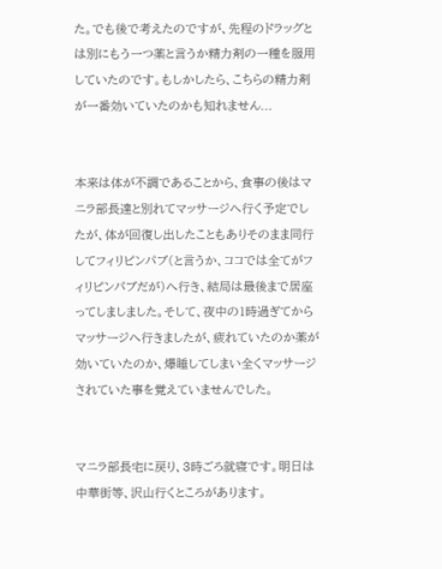た。でも後で考えたのですが、先程のドラッグとは別にもう一つ薬と言うか精力剤の一種を服用していたのです。もしかしたら、こちらの精力剤が一番効いていたのかも知れません...


本来は体が不調であることから、食事の後はマニラ部長達と別れてマッサージへ行く予定でしたが、体が回復し出したこともありそのまま同行してフィリピンパブ(と言うか、ココでは全てがフィリピンパブだが)へ行き、結局は最後まで居座ってしましました。そして、夜中の1時過ぎてからマッサージへ行きましたが、疲れていたのか薬が効いていたのか、爆睡してしまい全くマッサージされていた事を覚えていませんでした。


マニラ部長宅に戻り、3時ごろ就寝です。明日は中華街等、沢山行くところがあります。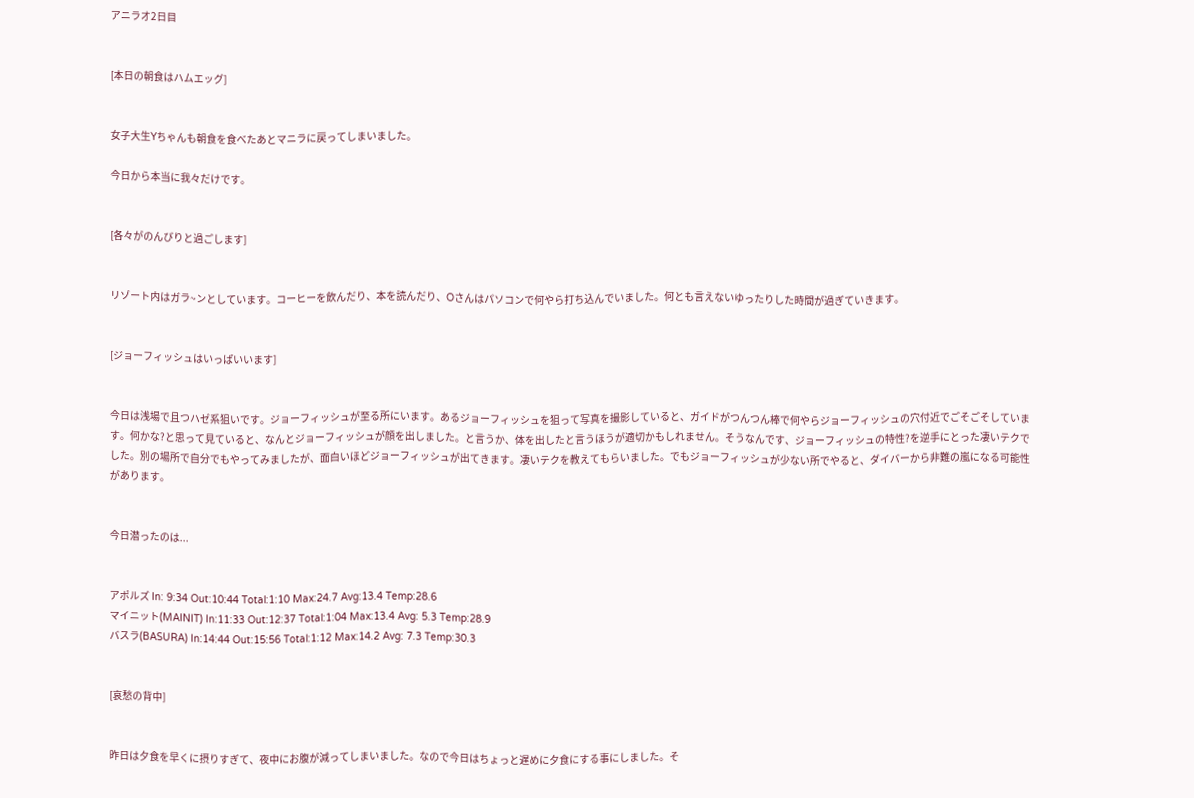アニラオ2日目


[本日の朝食はハムエッグ]


女子大生Yちゃんも朝食を食べたあとマニラに戻ってしまいました。

今日から本当に我々だけです。


[各々がのんびりと過ごします]


リゾート内はガラ~ンとしています。コーヒーを飲んだり、本を読んだり、Oさんはパソコンで何やら打ち込んでいました。何とも言えないゆったりした時間が過ぎていきます。


[ジョーフィッシュはいっぱいいます]


今日は浅場で且つハゼ系狙いです。ジョーフィッシュが至る所にいます。あるジョーフィッシュを狙って写真を撮影していると、ガイドがつんつん棒で何やらジョーフィッシュの穴付近でごそごそしています。何かな?と思って見ていると、なんとジョーフィッシュが顔を出しました。と言うか、体を出したと言うほうが適切かもしれません。そうなんです、ジョーフィッシュの特性?を逆手にとった凄いテクでした。別の場所で自分でもやってみましたが、面白いほどジョーフィッシュが出てきます。凄いテクを教えてもらいました。でもジョーフィッシュが少ない所でやると、ダイバーから非難の嵐になる可能性があります。


今日潜ったのは...


アポルズ In: 9:34 Out:10:44 Total:1:10 Max:24.7 Avg:13.4 Temp:28.6
マイニット(MAINIT) In:11:33 Out:12:37 Total:1:04 Max:13.4 Avg: 5.3 Temp:28.9
バスラ(BASURA) In:14:44 Out:15:56 Total:1:12 Max:14.2 Avg: 7.3 Temp:30.3


[哀愁の背中]


昨日は夕食を早くに摂りすぎて、夜中にお腹が減ってしまいました。なので今日はちょっと遅めに夕食にする事にしました。そ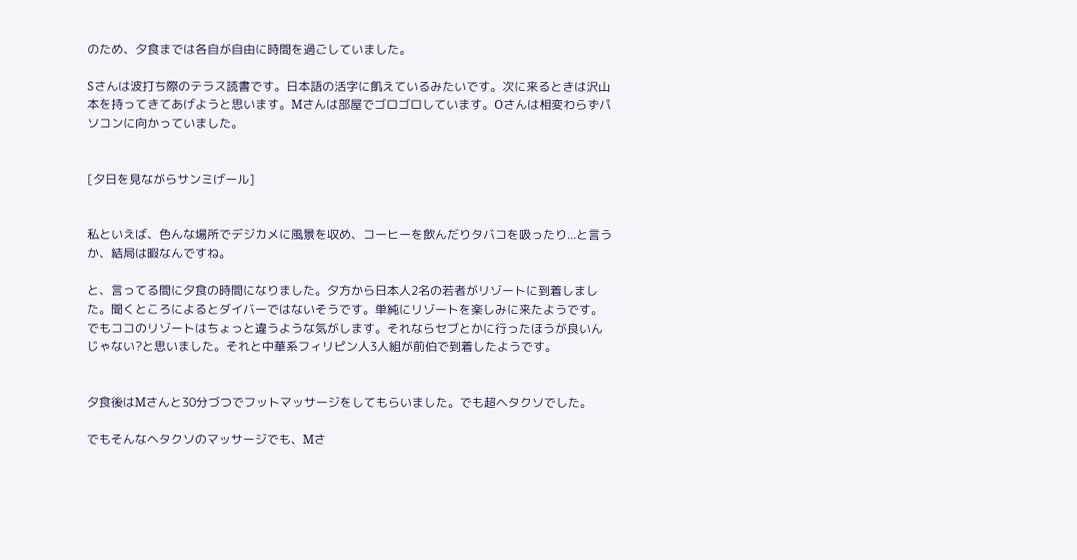のため、夕食までは各自が自由に時間を過ごしていました。

Sさんは波打ち際のテラス読書です。日本語の活字に飢えているみたいです。次に来るときは沢山本を持ってきてあげようと思います。Mさんは部屋でゴロゴロしています。Oさんは相変わらずパソコンに向かっていました。


[夕日を見ながらサンミげール]


私といえば、色んな場所でデジカメに風景を収め、コーヒーを飲んだりタバコを吸ったり...と言うか、結局は暇なんですね。

と、言ってる間に夕食の時間になりました。夕方から日本人2名の若者がリゾートに到着しました。聞くところによるとダイバーではないそうです。単純にリゾートを楽しみに来たようです。でもココのリゾートはちょっと違うような気がします。それならセブとかに行ったほうが良いんじゃない?と思いました。それと中華系フィリピン人3人組が前伯で到着したようです。


夕食後はMさんと30分づつでフットマッサージをしてもらいました。でも超ヘタクソでした。

でもそんなヘタクソのマッサージでも、Mさ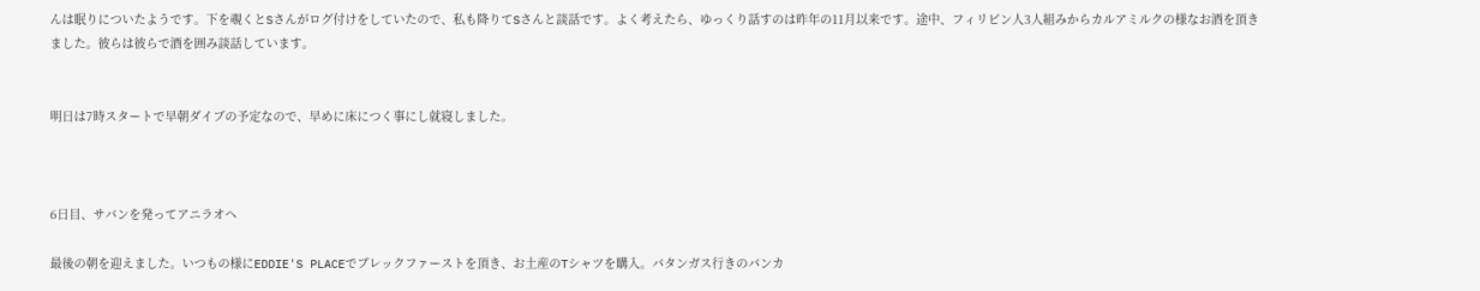んは眠りについたようです。下を覗くとSさんがログ付けをしていたので、私も降りてSさんと談話です。よく考えたら、ゆっくり話すのは昨年の11月以来です。途中、フィリピン人3人組みからカルアミルクの様なお酒を頂きました。彼らは彼らで酒を囲み談話しています。


明日は7時スタートで早朝ダイブの予定なので、早めに床につく事にし就寝しました。



6日目、サバンを発ってアニラオへ

最後の朝を迎えました。いつもの様にEDDIE'S PLACEでブレックファーストを頂き、お土産のTシャツを購入。バタンガス行きのバンカ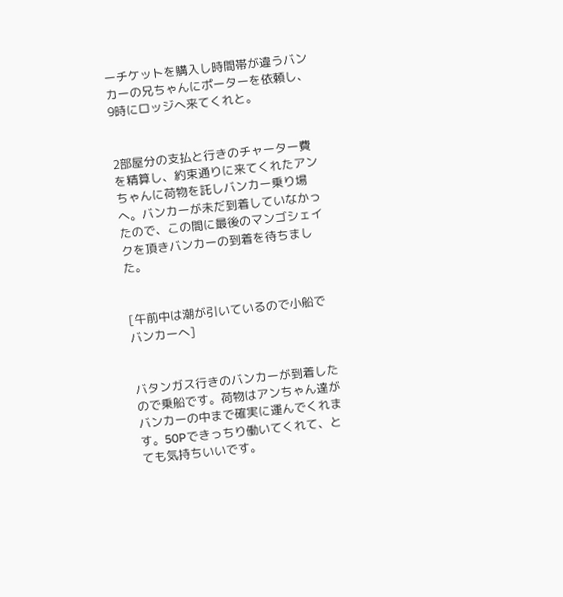ーチケットを購入し時間帯が違うバンカーの兄ちゃんにポーターを依頼し、9時にロッジへ来てくれと。


2部屋分の支払と行きのチャーター費を精算し、約束通りに来てくれたアンちゃんに荷物を託しバンカー乗り場へ。バンカーが未だ到着していなかったので、この間に最後のマンゴシェイクを頂きバンカーの到着を待ちました。


[午前中は潮が引いているので小船でバンカーへ]


バタンガス行きのバンカーが到着したので乗船です。荷物はアンちゃん達がバンカーの中まで確実に運んでくれます。50Pできっちり働いてくれて、とても気持ちいいです。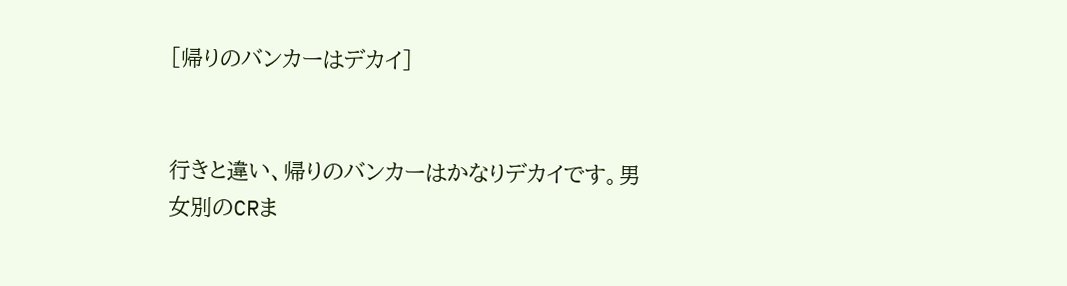[帰りのバンカーはデカイ]


行きと違い、帰りのバンカーはかなりデカイです。男女別のCRま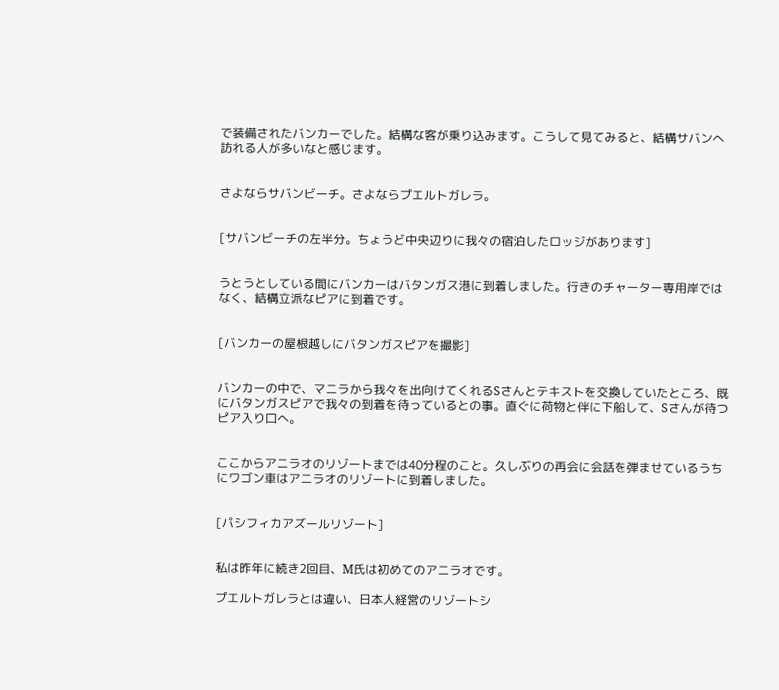で装備されたバンカーでした。結構な客が乗り込みます。こうして見てみると、結構サバンへ訪れる人が多いなと感じます。


さよならサバンビーチ。さよならプエルトガレラ。


[サバンビーチの左半分。ちょうど中央辺りに我々の宿泊したロッジがあります]


うとうとしている間にバンカーはバタンガス港に到着しました。行きのチャーター専用岸ではなく、結構立派なピアに到着です。


[バンカーの屋根越しにバタンガスピアを撮影]


バンカーの中で、マニラから我々を出向けてくれるSさんとテキストを交換していたところ、既にバタンガスピアで我々の到着を待っているとの事。直ぐに荷物と伴に下船して、Sさんが待つピア入り口へ。


ここからアニラオのリゾートまでは40分程のこと。久しぶりの再会に会話を弾ませているうちにワゴン車はアニラオのリゾートに到着しました。


[パシフィカアズールリゾート]


私は昨年に続き2回目、M氏は初めてのアニラオです。

プエルトガレラとは違い、日本人経営のリゾートシ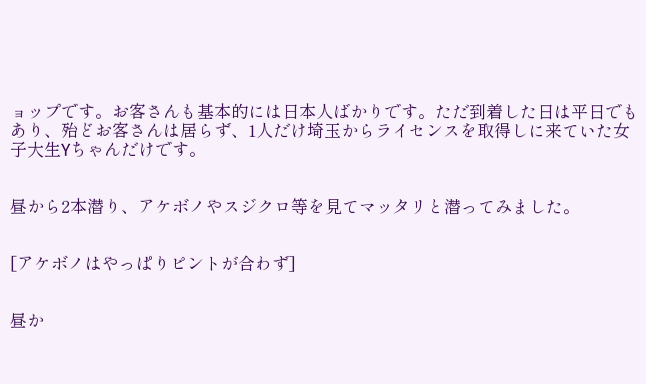ョップです。お客さんも基本的には日本人ばかりです。ただ到着した日は平日でもあり、殆どお客さんは居らず、1人だけ埼玉からライセンスを取得しに来ていた女子大生Yちゃんだけです。


昼から2本潜り、アケボノやスジクロ等を見てマッタリと潜ってみました。


[アケボノはやっぱりピントが合わず]


昼か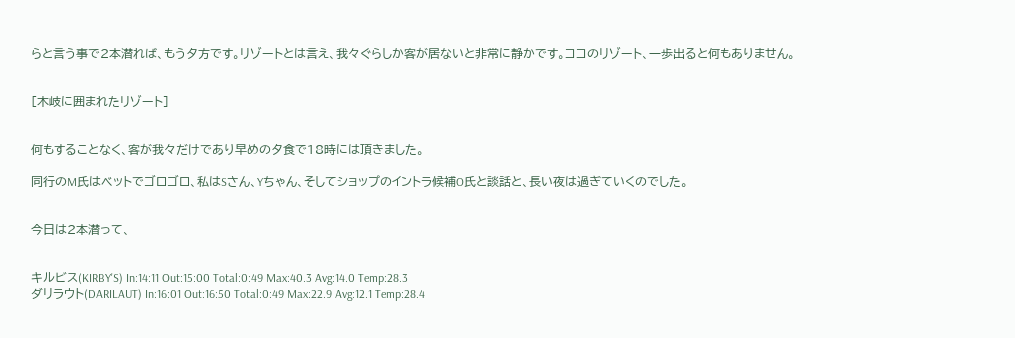らと言う事で2本潜れば、もう夕方です。リゾートとは言え、我々ぐらしか客が居ないと非常に静かです。ココのリゾート、一歩出ると何もありません。


[木岐に囲まれたリゾート]


何もすることなく、客が我々だけであり早めの夕食で18時には頂きました。

同行のM氏はベットでゴロゴロ、私はSさん、Yちゃん、そしてショップのイントラ候補O氏と談話と、長い夜は過ぎていくのでした。


今日は2本潜って、


キルビス(KIRBY'S) In:14:11 Out:15:00 Total:0:49 Max:40.3 Avg:14.0 Temp:28.3
ダリラウト(DARILAUT) In:16:01 Out:16:50 Total:0:49 Max:22.9 Avg:12.1 Temp:28.4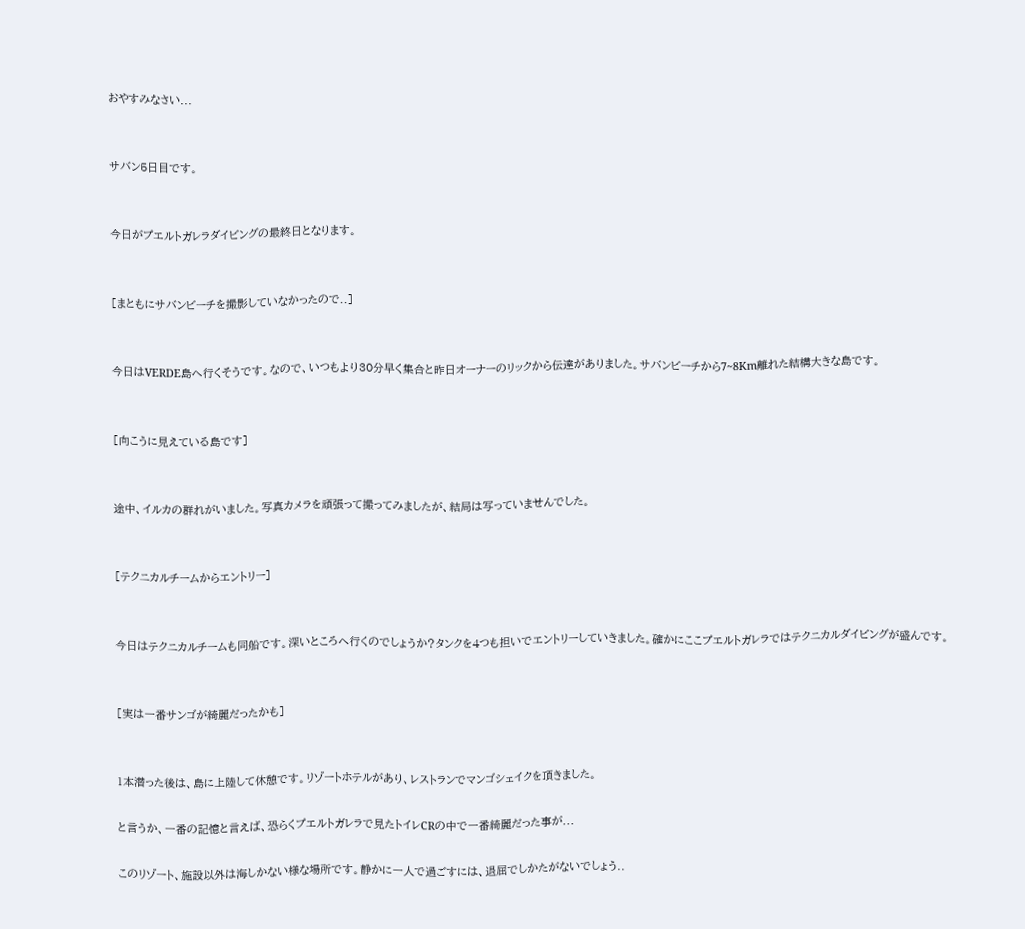おやすみなさい...


サバン5日目です。


今日がプエルトガレラダイビングの最終日となります。


[まともにサバンビーチを撮影していなかったので..]


今日はVERDE島へ行くそうです。なので、いつもより30分早く集合と昨日オーナーのリックから伝達がありました。サバンビーチから7~8Km離れた結構大きな島です。


[向こうに見えている島です]


途中、イルカの群れがいました。写真カメラを頑張って撮ってみましたが、結局は写っていませんでした。


[テクニカルチームからエントリー]


今日はテクニカルチームも同船です。深いところへ行くのでしょうか?タンクを4つも担いでエントリーしていきました。確かにここプエルトガレラではテクニカルダイビングが盛んです。


[実は一番サンゴが綺麗だったかも]


1本潜った後は、島に上陸して休憩です。リゾートホテルがあり、レストランでマンゴシェイクを頂きました。

と言うか、一番の記憶と言えば、恐らくプエルトガレラで見たトイレCRの中で一番綺麗だった事が...

このリゾート、施設以外は海しかない様な場所です。静かに一人で過ごすには、退屈でしかたがないでしょう..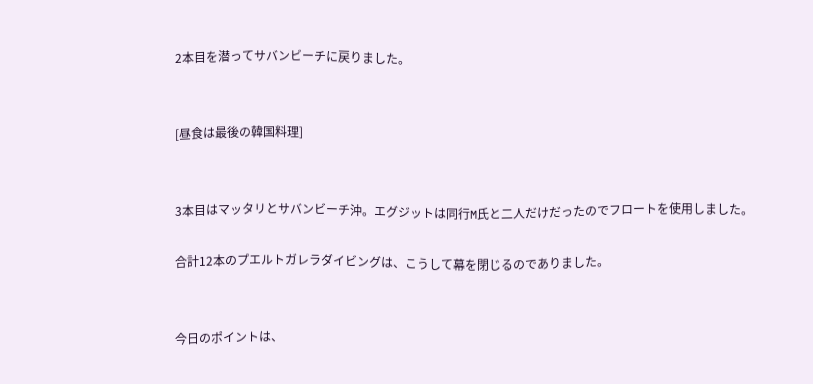2本目を潜ってサバンビーチに戻りました。


[昼食は最後の韓国料理]


3本目はマッタリとサバンビーチ沖。エグジットは同行M氏と二人だけだったのでフロートを使用しました。

合計12本のプエルトガレラダイビングは、こうして幕を閉じるのでありました。


今日のポイントは、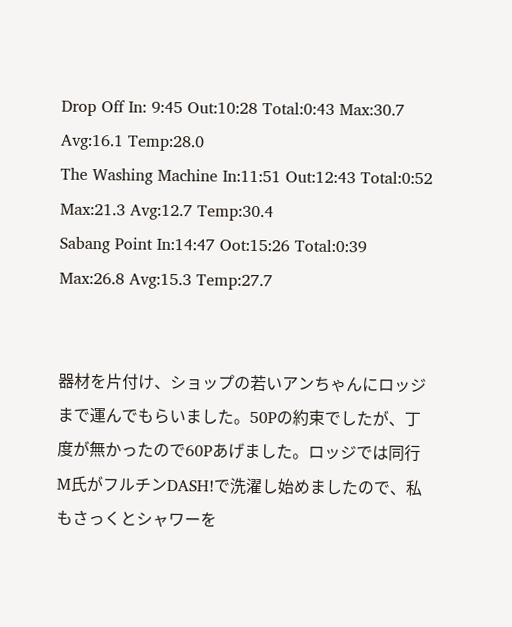Drop Off In: 9:45 Out:10:28 Total:0:43 Max:30.7 Avg:16.1 Temp:28.0
The Washing Machine In:11:51 Out:12:43 Total:0:52 Max:21.3 Avg:12.7 Temp:30.4
Sabang Point In:14:47 Oot:15:26 Total:0:39 Max:26.8 Avg:15.3 Temp:27.7


器材を片付け、ショップの若いアンちゃんにロッジまで運んでもらいました。50Pの約束でしたが、丁度が無かったので60Pあげました。ロッジでは同行M氏がフルチンDASH!で洗濯し始めましたので、私もさっくとシャワーを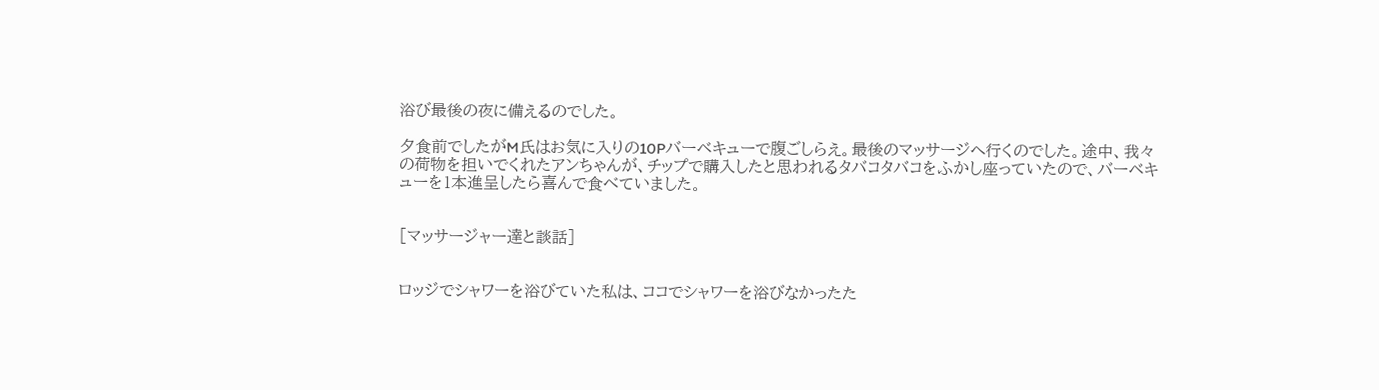浴び最後の夜に備えるのでした。

夕食前でしたがM氏はお気に入りの10Pバーベキューで腹ごしらえ。最後のマッサージへ行くのでした。途中、我々の荷物を担いでくれたアンちゃんが、チップで購入したと思われるタバコタバコをふかし座っていたので、バーベキューを1本進呈したら喜んで食べていました。


[マッサージャー達と談話]


ロッジでシャワーを浴びていた私は、ココでシャワーを浴びなかったた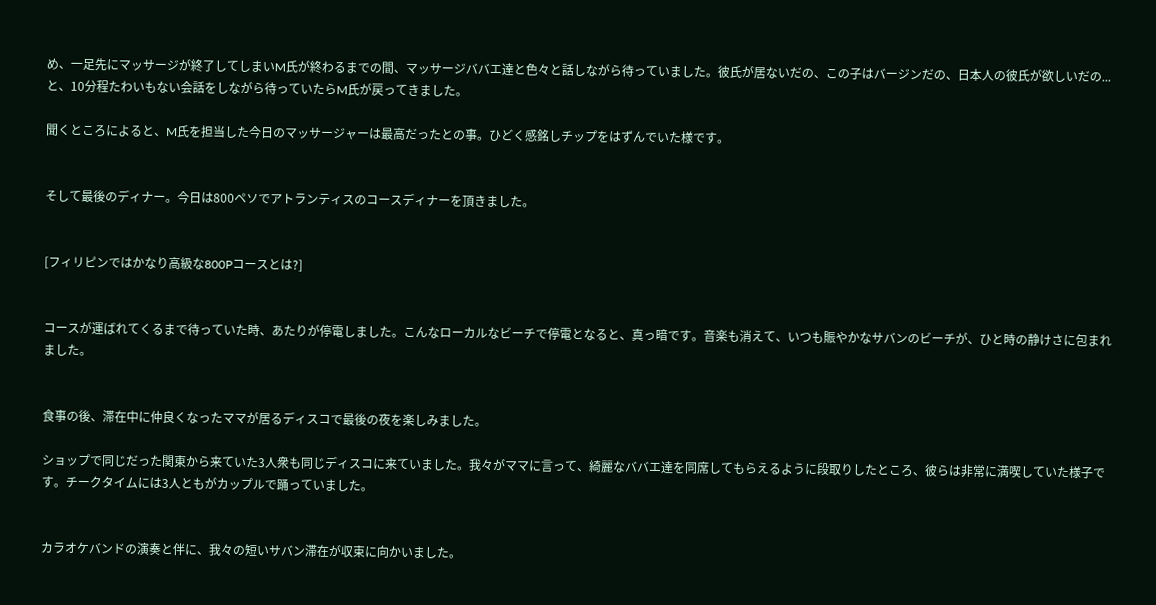め、一足先にマッサージが終了してしまいM氏が終わるまでの間、マッサージババエ達と色々と話しながら待っていました。彼氏が居ないだの、この子はバージンだの、日本人の彼氏が欲しいだの...と、10分程たわいもない会話をしながら待っていたらM氏が戻ってきました。

聞くところによると、M氏を担当した今日のマッサージャーは最高だったとの事。ひどく感銘しチップをはずんでいた様です。


そして最後のディナー。今日は800ペソでアトランティスのコースディナーを頂きました。


[フィリピンではかなり高級な800Pコースとは?]


コースが運ばれてくるまで待っていた時、あたりが停電しました。こんなローカルなビーチで停電となると、真っ暗です。音楽も消えて、いつも賑やかなサバンのビーチが、ひと時の静けさに包まれました。


食事の後、滞在中に仲良くなったママが居るディスコで最後の夜を楽しみました。

ショップで同じだった関東から来ていた3人衆も同じディスコに来ていました。我々がママに言って、綺麗なババエ達を同席してもらえるように段取りしたところ、彼らは非常に満喫していた様子です。チークタイムには3人ともがカップルで踊っていました。


カラオケバンドの演奏と伴に、我々の短いサバン滞在が収束に向かいました。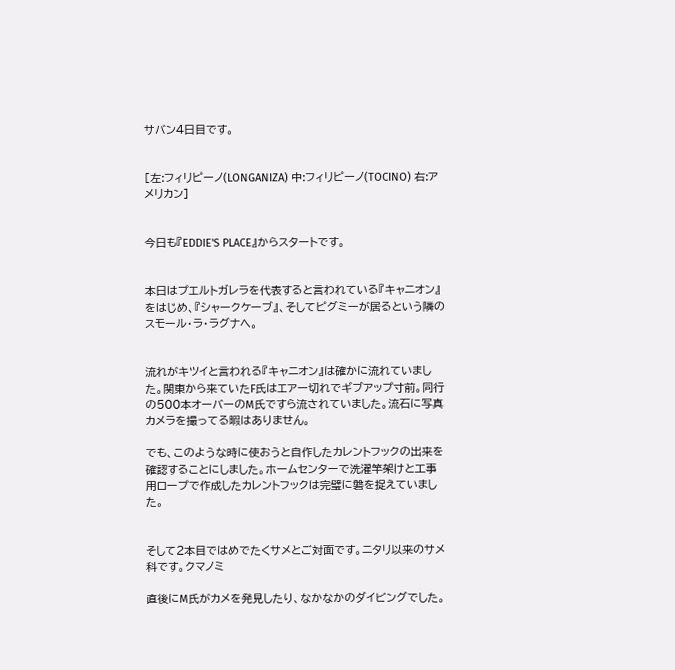サバン4日目です。


[左:フィリピーノ(LONGANIZA) 中:フィリピーノ(TOCINO) 右:アメリカン]


今日も『EDDIE'S PLACE』からスタートです。


本日はプエルトガレラを代表すると言われている『キャニオン』をはじめ、『シャークケーブ』、そしてピグミーが居るという隣のスモール・ラ・ラグナへ。


流れがキツイと言われる『キャニオン』は確かに流れていました。関東から来ていたF氏はエアー切れでギブアップ寸前。同行の500本オーバーのM氏ですら流されていました。流石に写真カメラを撮ってる暇はありません。

でも、このような時に使おうと自作したカレントフックの出来を確認することにしました。ホームセンターで洗濯竿架けと工事用ロープで作成したカレントフックは完璧に磐を捉えていました。


そして2本目ではめでたくサメとご対面です。ニタリ以来のサメ科です。クマノミ

直後にM氏がカメを発見したり、なかなかのダイビングでした。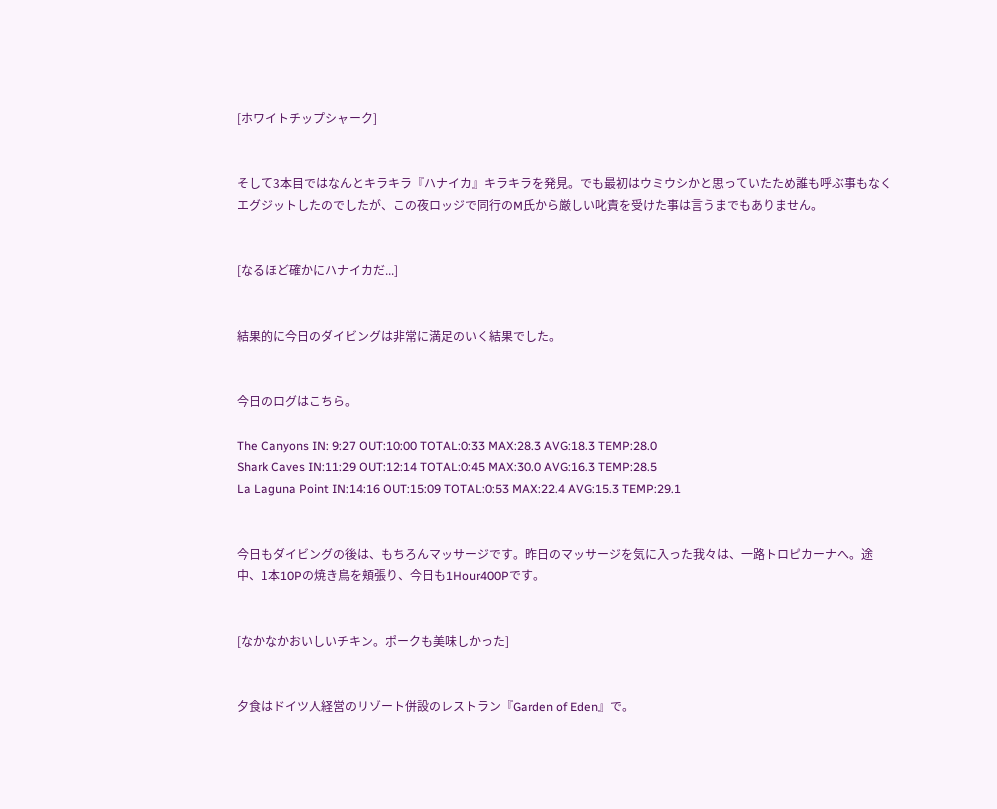[ホワイトチップシャーク]


そして3本目ではなんとキラキラ『ハナイカ』キラキラを発見。でも最初はウミウシかと思っていたため誰も呼ぶ事もなくエグジットしたのでしたが、この夜ロッジで同行のM氏から厳しい叱責を受けた事は言うまでもありません。


[なるほど確かにハナイカだ...]


結果的に今日のダイビングは非常に満足のいく結果でした。


今日のログはこちら。

The Canyons IN: 9:27 OUT:10:00 TOTAL:0:33 MAX:28.3 AVG:18.3 TEMP:28.0
Shark Caves IN:11:29 OUT:12:14 TOTAL:0:45 MAX:30.0 AVG:16.3 TEMP:28.5
La Laguna Point IN:14:16 OUT:15:09 TOTAL:0:53 MAX:22.4 AVG:15.3 TEMP:29.1


今日もダイビングの後は、もちろんマッサージです。昨日のマッサージを気に入った我々は、一路トロピカーナへ。途中、1本10Pの焼き鳥を頬張り、今日も1Hour400Pです。


[なかなかおいしいチキン。ポークも美味しかった]


夕食はドイツ人経営のリゾート併設のレストラン『Garden of Eden』で。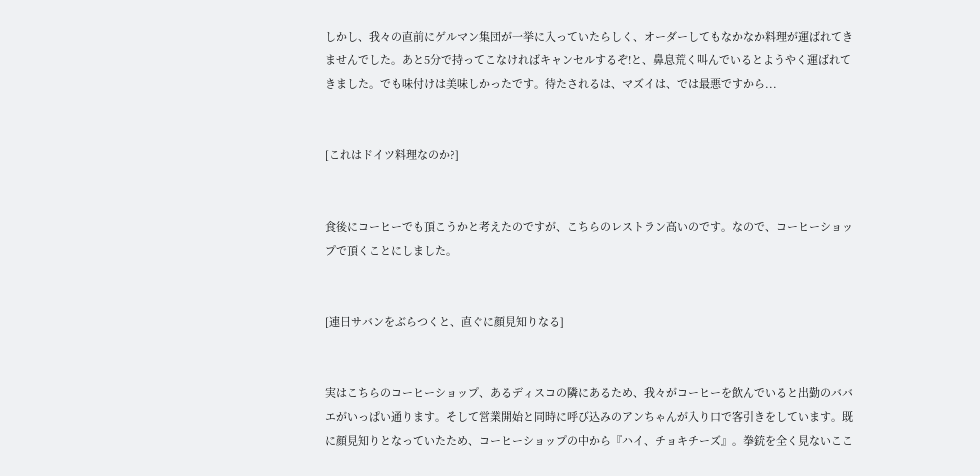しかし、我々の直前にゲルマン集団が一挙に入っていたらしく、オーダーしてもなかなか料理が運ばれてきませんでした。あと5分で持ってこなければキャンセルするぞ!と、鼻息荒く叫んでいるとようやく運ばれてきました。でも味付けは美味しかったです。待たされるは、マズイは、では最悪ですから...


[これはドイツ料理なのか?]


食後にコーヒーでも頂こうかと考えたのですが、こちらのレストラン高いのです。なので、コーヒーショップで頂くことにしました。


[連日サバンをぶらつくと、直ぐに顔見知りなる]


実はこちらのコーヒーショップ、あるディスコの隣にあるため、我々がコーヒーを飲んでいると出勤のババエがいっぱい通ります。そして営業開始と同時に呼び込みのアンちゃんが入り口で客引きをしています。既に顔見知りとなっていたため、コーヒーショップの中から『ハイ、チョキチーズ』。拳銃を全く見ないここ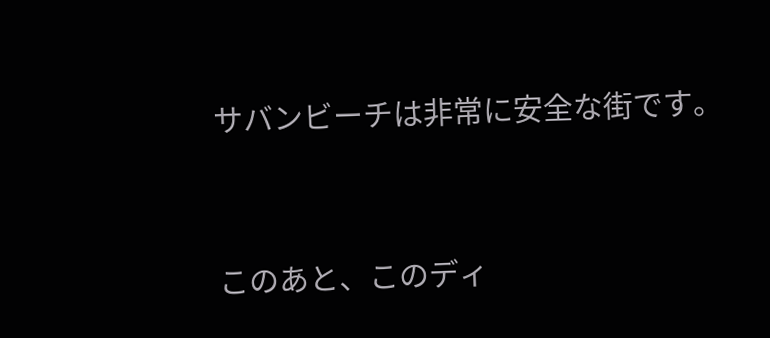サバンビーチは非常に安全な街です。


このあと、このディ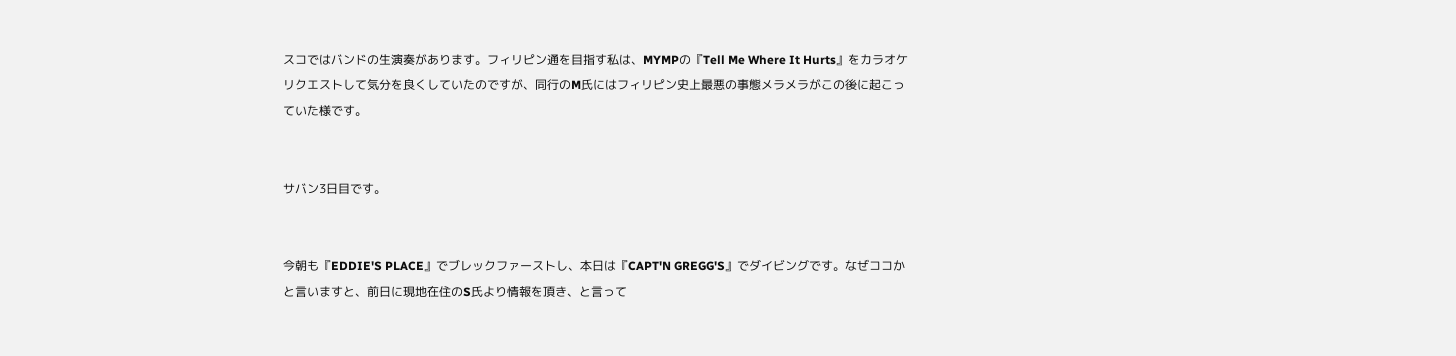スコではバンドの生演奏があります。フィリピン通を目指す私は、MYMPの『Tell Me Where It Hurts』をカラオケリクエストして気分を良くしていたのですが、同行のM氏にはフィリピン史上最悪の事態メラメラがこの後に起こっていた様です。


サバン3日目です。


今朝も『EDDIE'S PLACE』でブレックファーストし、本日は『CAPT'N GREGG'S』でダイビングです。なぜココかと言いますと、前日に現地在住のS氏より情報を頂き、と言って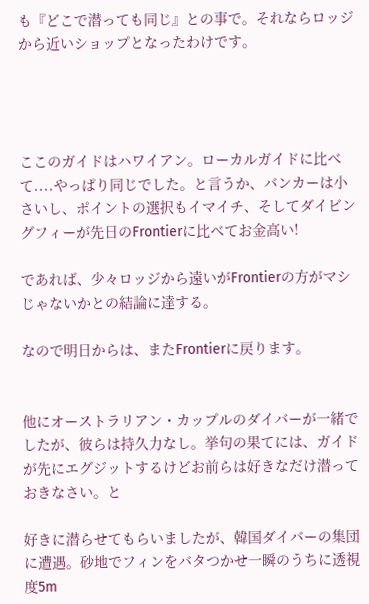も『どこで潜っても同じ』との事で。それならロッジから近いショップとなったわけです。




ここのガイドはハワイアン。ローカルガイドに比べて....やっぱり同じでした。と言うか、バンカーは小さいし、ポイントの選択もイマイチ、そしてダイビングフィーが先日のFrontierに比べてお金高い!

であれば、少々ロッジから遠いがFrontierの方がマシじゃないかとの結論に達する。

なので明日からは、またFrontierに戻ります。


他にオーストラリアン・カップルのダイバーが一緒でしたが、彼らは持久力なし。挙句の果てには、ガイドが先にエグジットするけどお前らは好きなだけ潜っておきなさい。と

好きに潜らせてもらいましたが、韓国ダイバーの集団に遭遇。砂地でフィンをバタつかせ一瞬のうちに透視度5m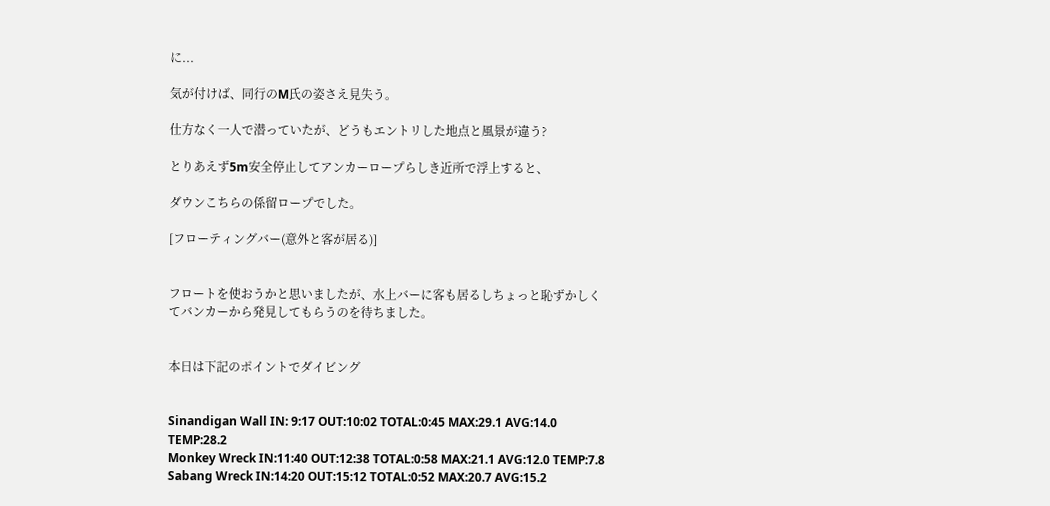に...

気が付けば、同行のM氏の姿さえ見失う。

仕方なく一人で潜っていたが、どうもエントリした地点と風景が違う?

とりあえず5m安全停止してアンカーロープらしき近所で浮上すると、

ダウンこちらの係留ロープでした。

[フローティングバー(意外と客が居る)]


フロートを使おうかと思いましたが、水上バーに客も居るしちょっと恥ずかしくてバンカーから発見してもらうのを待ちました。


本日は下記のポイントでダイビング


Sinandigan Wall IN: 9:17 OUT:10:02 TOTAL:0:45 MAX:29.1 AVG:14.0 TEMP:28.2
Monkey Wreck IN:11:40 OUT:12:38 TOTAL:0:58 MAX:21.1 AVG:12.0 TEMP:7.8
Sabang Wreck IN:14:20 OUT:15:12 TOTAL:0:52 MAX:20.7 AVG:15.2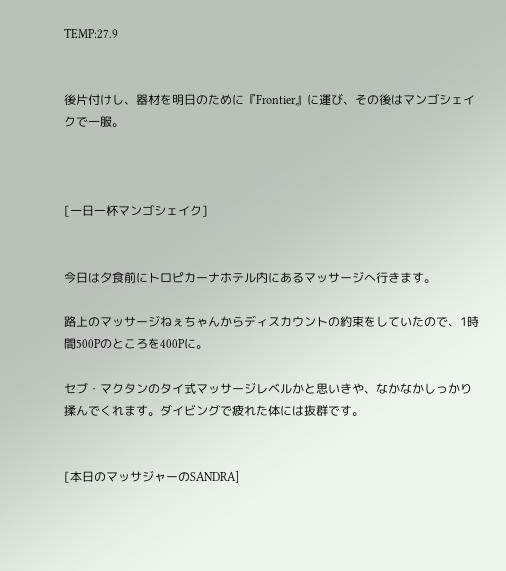TEMP:27.9


後片付けし、器材を明日のために『Frontier』に運び、その後はマンゴシェイクで一服。



[一日一杯マンゴシェイク]


今日は夕食前にトロピカーナホテル内にあるマッサージへ行きます。

路上のマッサージねぇちゃんからディスカウントの約束をしていたので、1時間500Pのところを400Pに。

セブ・マクタンのタイ式マッサージレベルかと思いきや、なかなかしっかり揉んでくれます。ダイビングで疲れた体には抜群です。


[本日のマッサジャーのSANDRA]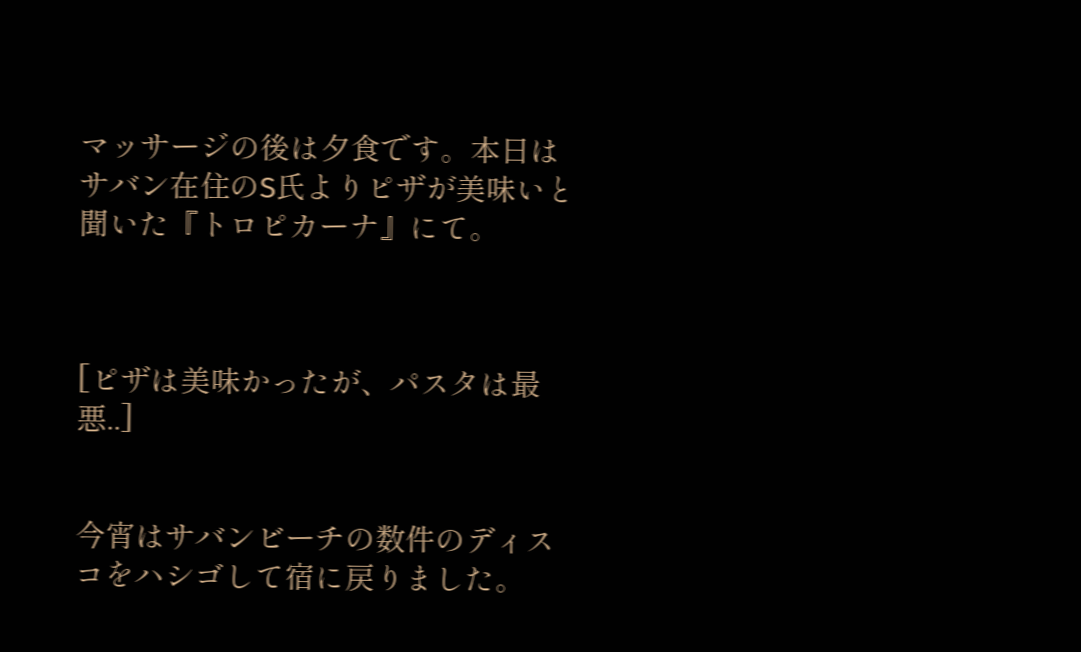マッサージの後は夕食です。本日はサバン在住のS氏よりピザが美味いと聞いた『トロピカーナ』にて。



[ピザは美味かったが、パスタは最悪..]


今宵はサバンビーチの数件のディスコをハシゴして宿に戻りました。